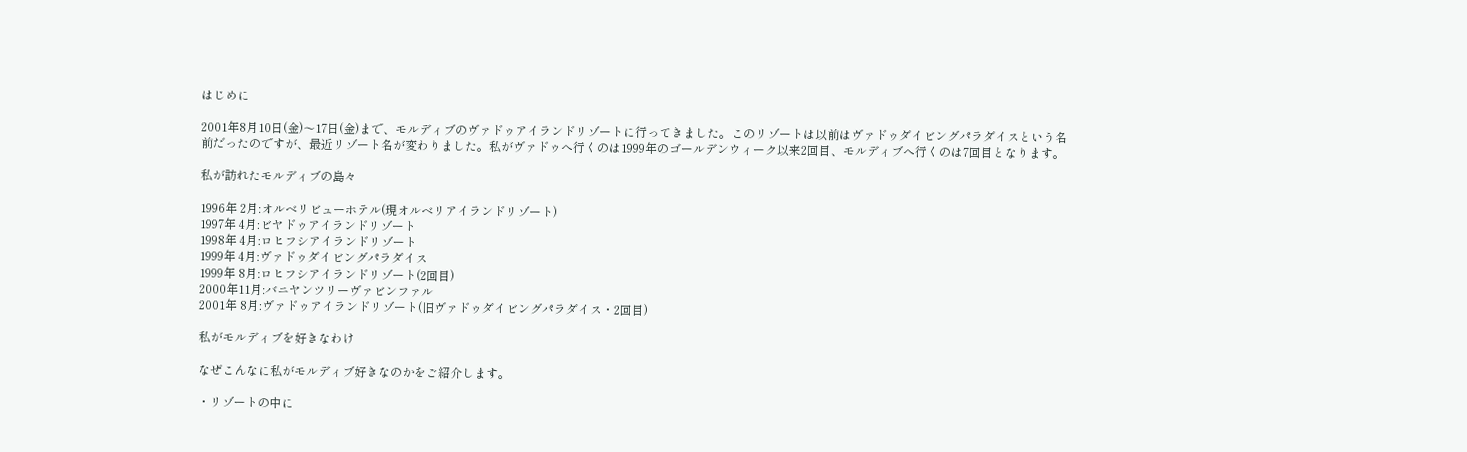はじめに

2001年8月10日(金)〜17日(金)まで、モルディブのヴァドゥアイランドリゾートに行ってきました。このリゾートは以前はヴァドゥダイビングパラダイスという名前だったのですが、最近リゾート名が変わりました。私がヴァドゥへ行くのは1999年のゴールデンウィーク以来2回目、モルディブへ行くのは7回目となります。

私が訪れたモルディブの島々

1996年 2月:オルベリビューホテル(現オルベリアイランドリゾート)
1997年 4月:ビヤドゥアイランドリゾート
1998年 4月:ロヒフシアイランドリゾート
1999年 4月:ヴァドゥダイビングパラダイス
1999年 8月:ロヒフシアイランドリゾート(2回目)
2000年11月:バニヤンツリーヴァビンファル
2001年 8月:ヴァドゥアイランドリゾート(旧ヴァドゥダイビングパラダイス・2回目)

私がモルディブを好きなわけ

なぜこんなに私がモルディブ好きなのかをご紹介します。

・リゾートの中に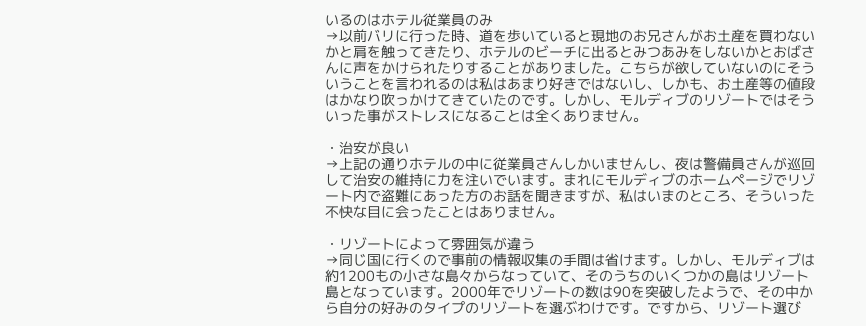いるのはホテル従業員のみ
→以前バリに行った時、道を歩いていると現地のお兄さんがお土産を買わないかと肩を触ってきたり、ホテルのビーチに出るとみつあみをしないかとおばさんに声をかけられたりすることがありました。こちらが欲していないのにそういうことを言われるのは私はあまり好きではないし、しかも、お土産等の値段はかなり吹っかけてきていたのです。しかし、モルディブのリゾートではそういった事がストレスになることは全くありません。

・治安が良い
→上記の通りホテルの中に従業員さんしかいませんし、夜は警備員さんが巡回して治安の維持に力を注いでいます。まれにモルディブのホームページでリゾート内で盗難にあった方のお話を聞きますが、私はいまのところ、そういった不快な目に会ったことはありません。

・リゾートによって雰囲気が違う
→同じ国に行くので事前の情報収集の手間は省けます。しかし、モルディブは約1200もの小さな島々からなっていて、そのうちのいくつかの島はリゾート島となっています。2000年でリゾートの数は90を突破したようで、その中から自分の好みのタイプのリゾートを選ぶわけです。ですから、リゾート選び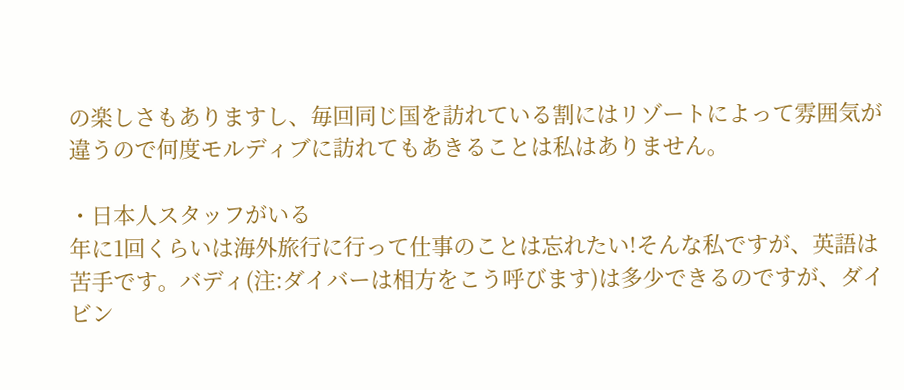の楽しさもありますし、毎回同じ国を訪れている割にはリゾートによって雰囲気が違うので何度モルディブに訪れてもあきることは私はありません。

・日本人スタッフがいる
年に1回くらいは海外旅行に行って仕事のことは忘れたい!そんな私ですが、英語は苦手です。バディ(注:ダイバーは相方をこう呼びます)は多少できるのですが、ダイビン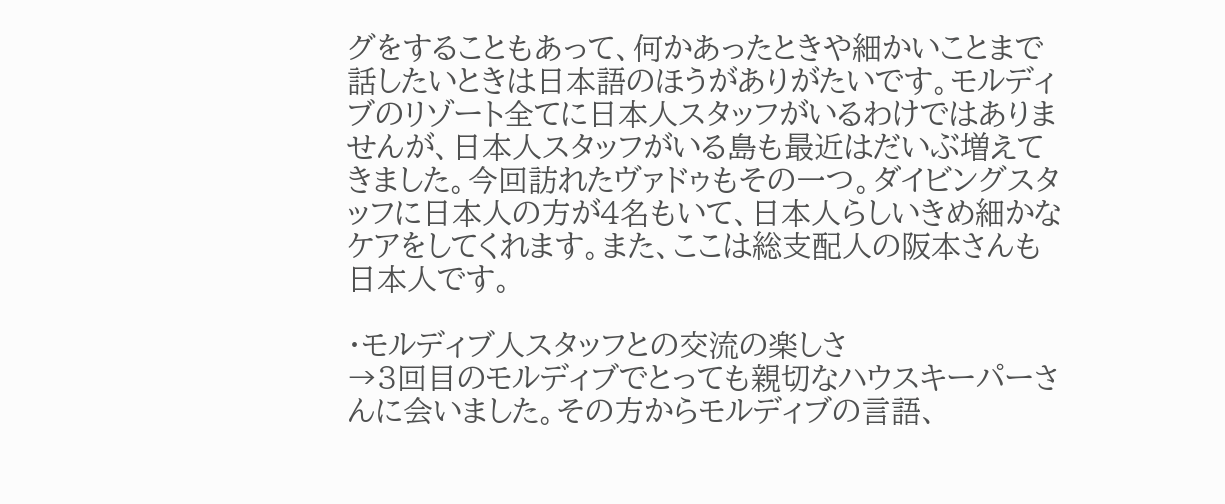グをすることもあって、何かあったときや細かいことまで話したいときは日本語のほうがありがたいです。モルディブのリゾート全てに日本人スタッフがいるわけではありませんが、日本人スタッフがいる島も最近はだいぶ増えてきました。今回訪れたヴァドゥもその一つ。ダイビングスタッフに日本人の方が4名もいて、日本人らしいきめ細かなケアをしてくれます。また、ここは総支配人の阪本さんも日本人です。

・モルディブ人スタッフとの交流の楽しさ
→3回目のモルディブでとっても親切なハウスキーパーさんに会いました。その方からモルディブの言語、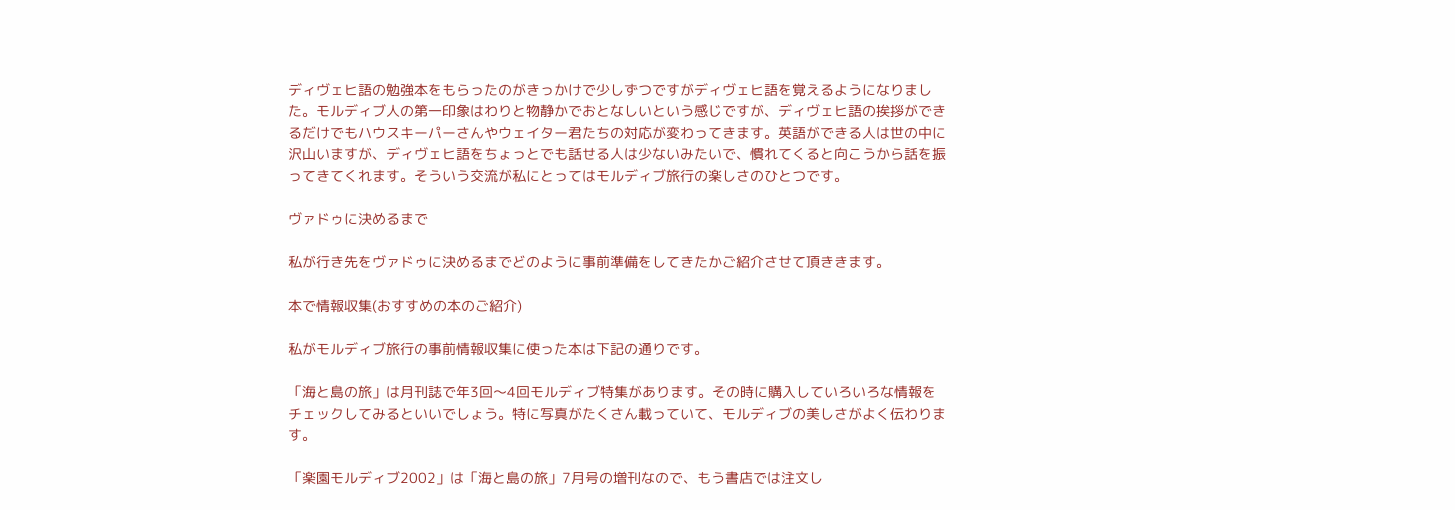ディヴェヒ語の勉強本をもらったのがきっかけで少しずつですがディヴェヒ語を覚えるようになりました。モルディブ人の第一印象はわりと物静かでおとなしいという感じですが、ディヴェヒ語の挨拶ができるだけでもハウスキーパーさんやウェイター君たちの対応が変わってきます。英語ができる人は世の中に沢山いますが、ディヴェヒ語をちょっとでも話せる人は少ないみたいで、慣れてくると向こうから話を振ってきてくれます。そういう交流が私にとってはモルディブ旅行の楽しさのひとつです。

ヴァドゥに決めるまで

私が行き先をヴァドゥに決めるまでどのように事前準備をしてきたかご紹介させて頂ききます。

本で情報収集(おすすめの本のご紹介)

私がモルディブ旅行の事前情報収集に使った本は下記の通りです。

「海と島の旅」は月刊誌で年3回〜4回モルディブ特集があります。その時に購入していろいろな情報をチェックしてみるといいでしょう。特に写真がたくさん載っていて、モルディブの美しさがよく伝わります。

「楽園モルディブ2002」は「海と島の旅」7月号の増刊なので、もう書店では注文し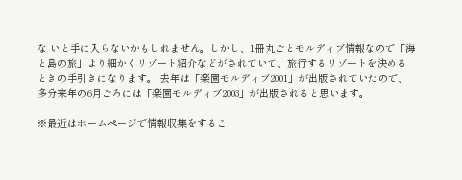な いと手に入らないかもしれません。しかし、1冊丸ごとモルディブ情報なので「海と島の旅」より細かくリゾート紹介などがされていて、旅行するリゾートを決めるときの手引きになります。 去年は「楽園モルディブ2001」が出版されていたので、多分来年の6月ごろには「楽園モルディブ2003」が出版されると思います。

※最近はホームページで情報収集をするこ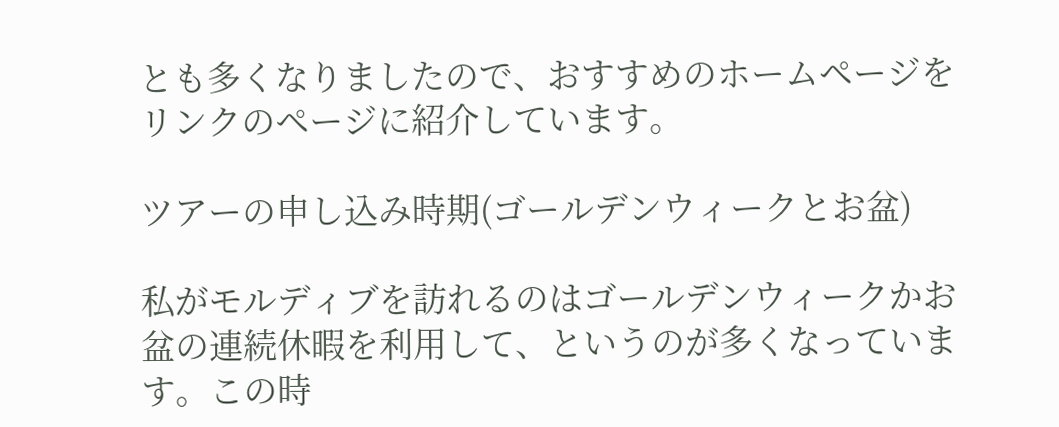とも多くなりましたので、おすすめのホームページをリンクのページに紹介しています。

ツアーの申し込み時期(ゴールデンウィークとお盆)

私がモルディブを訪れるのはゴールデンウィークかお盆の連続休暇を利用して、というのが多くなっています。この時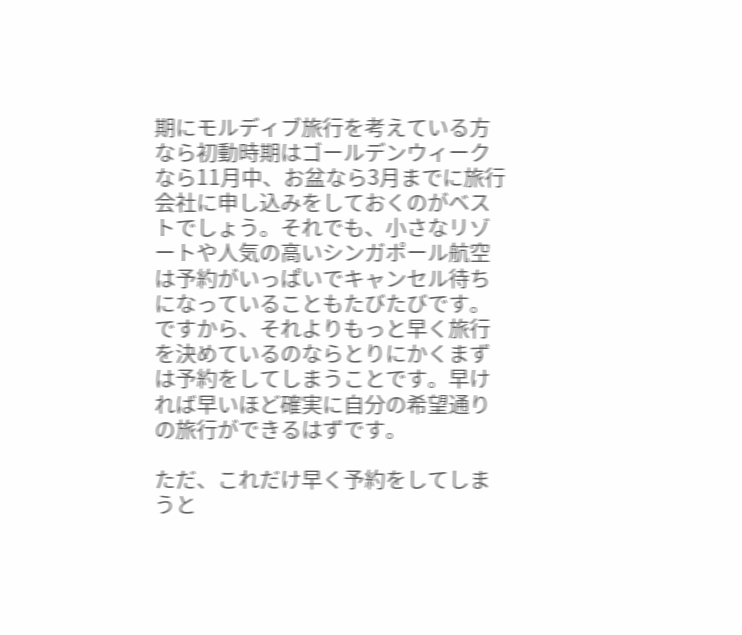期にモルディブ旅行を考えている方なら初動時期はゴールデンウィークなら11月中、お盆なら3月までに旅行会社に申し込みをしておくのがベストでしょう。それでも、小さなリゾートや人気の高いシンガポール航空は予約がいっぱいでキャンセル待ちになっていることもたびたびです。ですから、それよりもっと早く旅行を決めているのならとりにかくまずは予約をしてしまうことです。早ければ早いほど確実に自分の希望通りの旅行ができるはずです。

ただ、これだけ早く予約をしてしまうと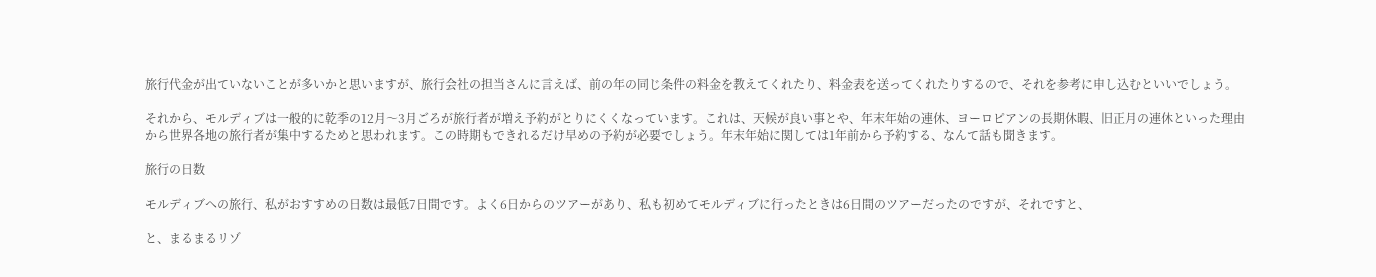旅行代金が出ていないことが多いかと思いますが、旅行会社の担当さんに言えば、前の年の同じ条件の料金を教えてくれたり、料金表を送ってくれたりするので、それを参考に申し込むといいでしょう。

それから、モルディブは一般的に乾季の12月〜3月ごろが旅行者が増え予約がとりにくくなっています。これは、天候が良い事とや、年末年始の連休、ヨーロピアンの長期休暇、旧正月の連休といった理由から世界各地の旅行者が集中するためと思われます。この時期もできれるだけ早めの予約が必要でしょう。年末年始に関しては1年前から予約する、なんて話も聞きます。

旅行の日数

モルディブへの旅行、私がおすすめの日数は最低7日間です。よく6日からのツアーがあり、私も初めてモルディブに行ったときは6日間のツアーだったのですが、それですと、

と、まるまるリゾ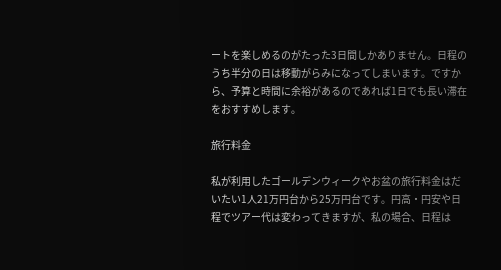ートを楽しめるのがたった3日間しかありません。日程のうち半分の日は移動がらみになってしまいます。ですから、予算と時間に余裕があるのであれば1日でも長い滞在をおすすめします。

旅行料金

私が利用したゴールデンウィークやお盆の旅行料金はだいたい1人21万円台から25万円台です。円高・円安や日程でツアー代は変わってきますが、私の場合、日程は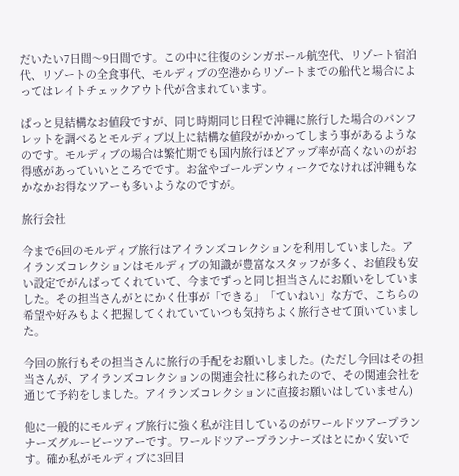だいたい7日間〜9日間です。この中に往復のシンガポール航空代、リゾート宿泊代、リゾートの全食事代、モルディブの空港からリゾートまでの船代と場合によってはレイトチェックアウト代が含まれています。

ぱっと見結構なお値段ですが、同じ時期同じ日程で沖縄に旅行した場合のパンフレットを調べるとモルディブ以上に結構な値段がかかってしまう事があるようなのです。モルディブの場合は繁忙期でも国内旅行ほどアップ率が高くないのがお得感があっていいところでです。お盆やゴールデンウィークでなければ沖縄もなかなかお得なツアーも多いようなのですが。

旅行会社

今まで6回のモルディブ旅行はアイランズコレクションを利用していました。アイランズコレクションはモルディブの知識が豊富なスタッフが多く、お値段も安い設定でがんばってくれていて、今までずっと同じ担当さんにお願いをしていました。その担当さんがとにかく仕事が「できる」「ていねい」な方で、こちらの希望や好みもよく把握してくれていていつも気持ちよく旅行させて頂いていました。

今回の旅行もその担当さんに旅行の手配をお願いしました。(ただし今回はその担当さんが、アイランズコレクションの関連会社に移られたので、その関連会社を通じて予約をしました。アイランズコレクションに直接お願いはしていません)

他に一般的にモルディブ旅行に強く私が注目しているのがワールドツアープランナーズグルービーツアーです。ワールドツアープランナーズはとにかく安いです。確か私がモルディブに3回目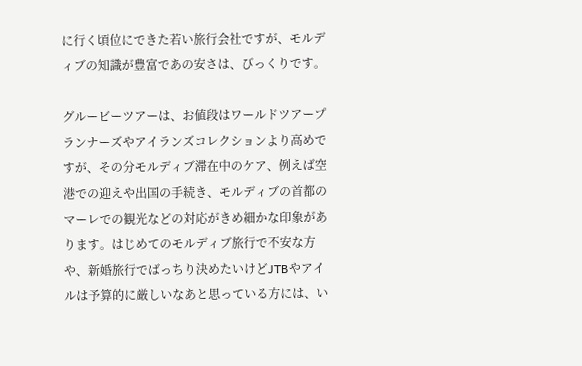に行く頃位にできた若い旅行会社ですが、モルディブの知識が豊富であの安さは、びっくりです。

グルービーツアーは、お値段はワールドツアープランナーズやアイランズコレクションより高めですが、その分モルディブ滞在中のケア、例えば空港での迎えや出国の手続き、モルディブの首都のマーレでの観光などの対応がきめ細かな印象があります。はじめてのモルディブ旅行で不安な方や、新婚旅行でばっちり決めたいけどJTBやアイルは予算的に厳しいなあと思っている方には、い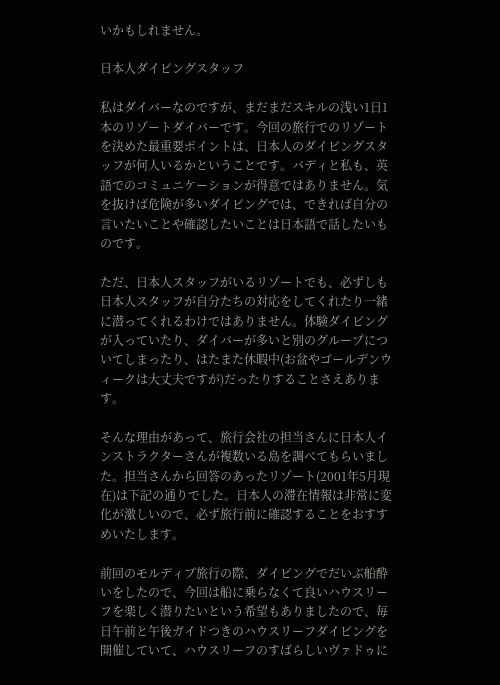いかもしれません。

日本人ダイビングスタッフ

私はダイバーなのですが、まだまだスキルの浅い1日1本のリゾートダイバーです。今回の旅行でのリゾートを決めた最重要ポイントは、日本人のダイビングスタッフが何人いるかということです。バディと私も、英語でのコミュニケーションが得意ではありません。気を抜けば危険が多いダイビングでは、できれば自分の言いたいことや確認したいことは日本語で話したいものです。

ただ、日本人スタッフがいるリゾートでも、必ずしも日本人スタッフが自分たちの対応をしてくれたり一緒に潜ってくれるわけではありません。体験ダイビングが入っていたり、ダイバーが多いと別のグループについてしまったり、はたまた休暇中(お盆やゴールデンウィークは大丈夫ですが)だったりすることさえあります。

そんな理由があって、旅行会社の担当さんに日本人インストラクターさんが複数いる島を調べてもらいました。担当さんから回答のあったリゾート(2001年5月現在)は下記の通りでした。日本人の滞在情報は非常に変化が激しいので、必ず旅行前に確認することをおすすめいたします。

前回のモルディブ旅行の際、ダイビングでだいぶ船酔いをしたので、今回は船に乗らなくて良いハウスリーフを楽しく潜りたいという希望もありましたので、毎日午前と午後ガイドつきのハウスリーフダイビングを開催していて、ハウスリーフのすばらしいヴァドゥに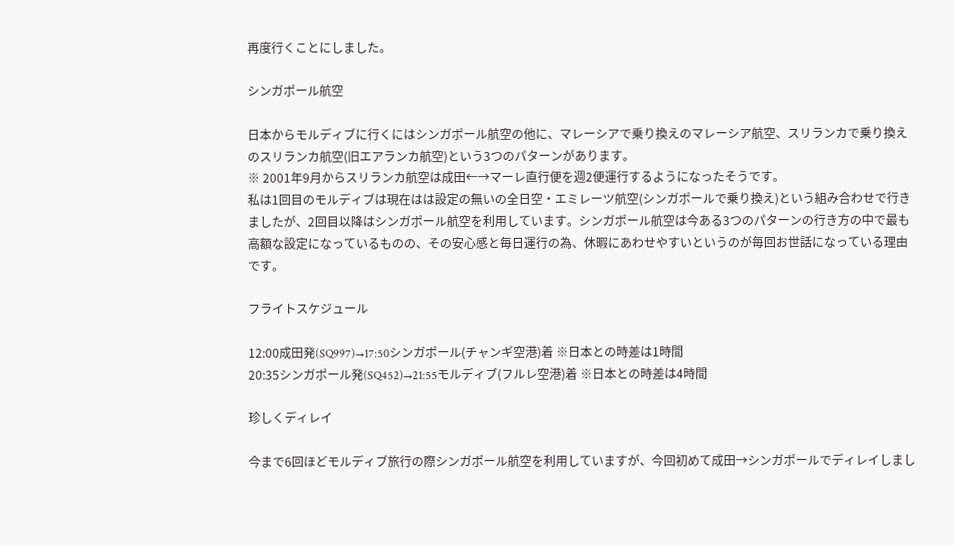再度行くことにしました。

シンガポール航空

日本からモルディブに行くにはシンガポール航空の他に、マレーシアで乗り換えのマレーシア航空、スリランカで乗り換えのスリランカ航空(旧エアランカ航空)という3つのパターンがあります。
※ 2001年9月からスリランカ航空は成田←→マーレ直行便を週2便運行するようになったそうです。
私は1回目のモルディブは現在はは設定の無いの全日空・エミレーツ航空(シンガポールで乗り換え)という組み合わせで行きましたが、2回目以降はシンガポール航空を利用しています。シンガポール航空は今ある3つのパターンの行き方の中で最も高額な設定になっているものの、その安心感と毎日運行の為、休暇にあわせやすいというのが毎回お世話になっている理由です。

フライトスケジュール

12:00成田発(SQ997)→17:50シンガポール(チャンギ空港)着 ※日本との時差は1時間
20:35シンガポール発(SQ452)→21:55モルディブ(フルレ空港)着 ※日本との時差は4時間

珍しくディレイ

今まで6回ほどモルディブ旅行の際シンガポール航空を利用していますが、今回初めて成田→シンガポールでディレイしまし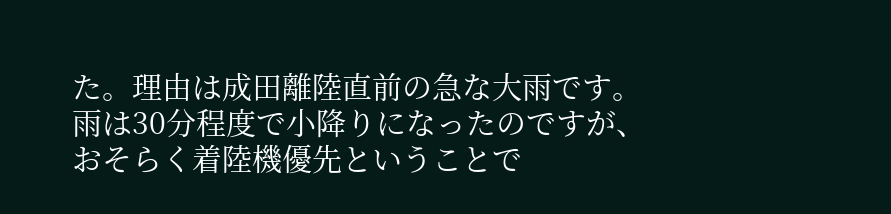た。理由は成田離陸直前の急な大雨です。雨は30分程度で小降りになったのですが、おそらく着陸機優先ということで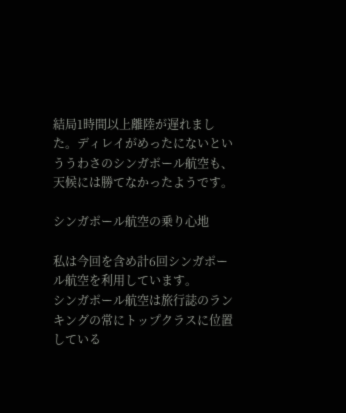結局1時間以上離陸が遅れました。ディレイがめったにないといううわさのシンガポール航空も、天候には勝てなかったようです。

シンガポール航空の乗り心地

私は今回を含め計6回シンガポール航空を利用しています。
シンガポール航空は旅行誌のランキングの常にトップクラスに位置している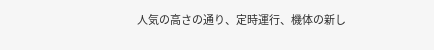人気の高さの通り、定時運行、機体の新し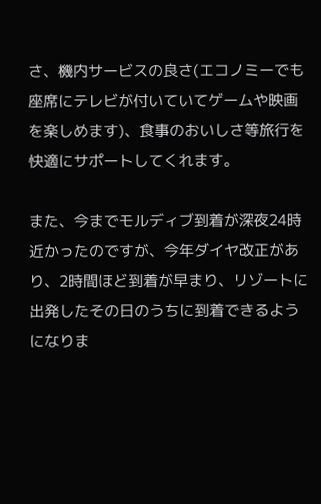さ、機内サービスの良さ(エコノミーでも座席にテレビが付いていてゲームや映画を楽しめます)、食事のおいしさ等旅行を快適にサポートしてくれます。

また、今までモルディブ到着が深夜24時近かったのですが、今年ダイヤ改正があり、2時間ほど到着が早まり、リゾートに出発したその日のうちに到着できるようになりま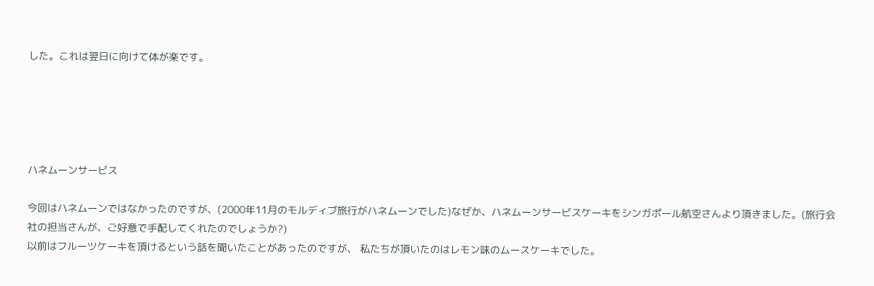した。これは翌日に向けて体が楽です。





ハネムーンサービス

今回はハネムーンではなかったのですが、(2000年11月のモルディブ旅行がハネムーンでした)なぜか、ハネムーンサービスケーキをシンガポール航空さんより頂きました。(旅行会社の担当さんが、ご好意で手配してくれたのでしょうか?)
以前はフルーツケーキを頂けるという話を聞いたことがあったのですが、 私たちが頂いたのはレモン味のムースケーキでした。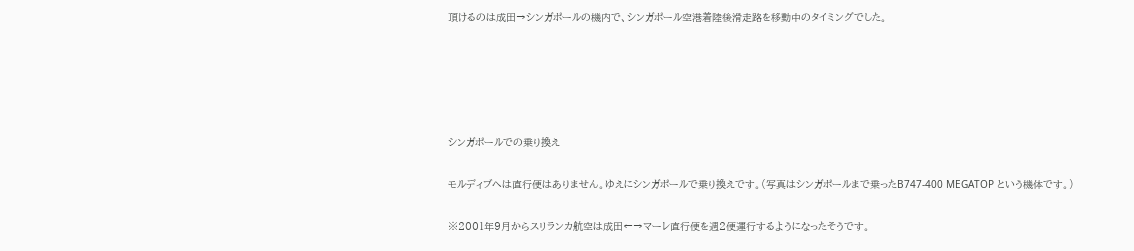頂けるのは成田→シンガポールの機内で、シンガポール空港着陸後滑走路を移動中のタイミングでした。





シンガポールでの乗り換え

モルディブへは直行便はありません。ゆえにシンガポールで乗り換えです。(写真はシンガポールまで乗ったB747-400 MEGATOP という機体です。)

※2001年9月からスリランカ航空は成田←→マーレ直行便を週2便運行するようになったそうです。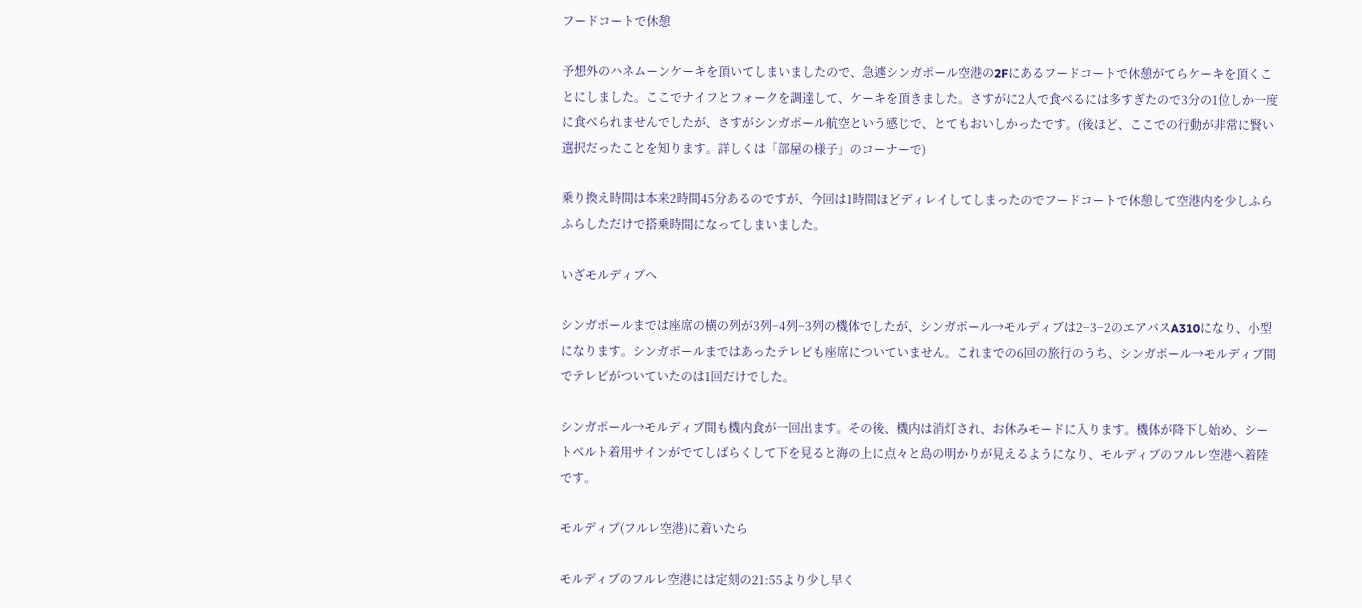フードコートで休憩

予想外のハネムーンケーキを頂いてしまいましたので、急遽シンガポール空港の2Fにあるフードコートで休憩がてらケーキを頂くことにしました。ここでナイフとフォークを調達して、ケーキを頂きました。さすがに2人で食べるには多すぎたので3分の1位しか一度に食べられませんでしたが、さすがシンガポール航空という感じで、とてもおいしかったです。(後ほど、ここでの行動が非常に賢い選択だったことを知ります。詳しくは「部屋の様子」のコーナーで)

乗り換え時間は本来2時間45分あるのですが、今回は1時間ほどディレイしてしまったのでフードコートで休憩して空港内を少しふらふらしただけで搭乗時間になってしまいました。

いざモルディブへ

シンガポールまでは座席の横の列が3列−4列−3列の機体でしたが、シンガポール→モルディブは2−3−2のエアバスA310になり、小型になります。シンガポールまではあったテレビも座席についていません。これまでの6回の旅行のうち、シンガポール→モルディブ間でテレビがついていたのは1回だけでした。

シンガポール→モルディブ間も機内食が一回出ます。その後、機内は消灯され、お休みモードに入ります。機体が降下し始め、シートベルト着用サインがでてしばらくして下を見ると海の上に点々と島の明かりが見えるようになり、モルディブのフルレ空港へ着陸です。

モルディブ(フルレ空港)に着いたら

モルディブのフルレ空港には定刻の21:55より少し早く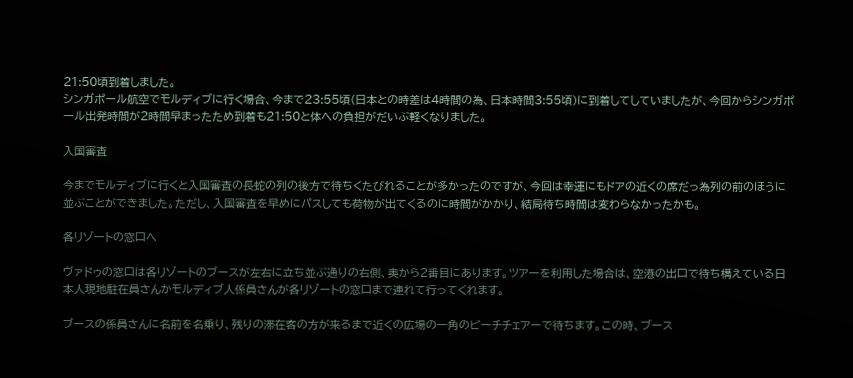21:50頃到着しました。
シンガポール航空でモルディブに行く場合、今まで23:55頃(日本との時差は4時間の為、日本時間3:55頃)に到着してしていましたが、今回からシンガポール出発時間が2時間早まったため到着も21:50と体への負担がだいぶ軽くなりました。

入国審査

今までモルディブに行くと入国審査の長蛇の列の後方で待ちくたびれることが多かったのですが、今回は幸運にもドアの近くの席だっ為列の前のほうに並ぶことができました。ただし、入国審査を早めにパスしても荷物が出てくるのに時間がかかり、結局待ち時間は変わらなかったかも。

各リゾートの窓口へ

ヴァドゥの窓口は各リゾートのブースが左右に立ち並ぶ通りの右側、奥から2番目にあります。ツアーを利用した場合は、空港の出口で待ち構えている日本人現地駐在員さんかモルディブ人係員さんが各リゾートの窓口まで連れて行ってくれます。

ブースの係員さんに名前を名乗り、残りの滞在客の方が来るまで近くの広場の一角のビーチチェアーで待ちます。この時、ブース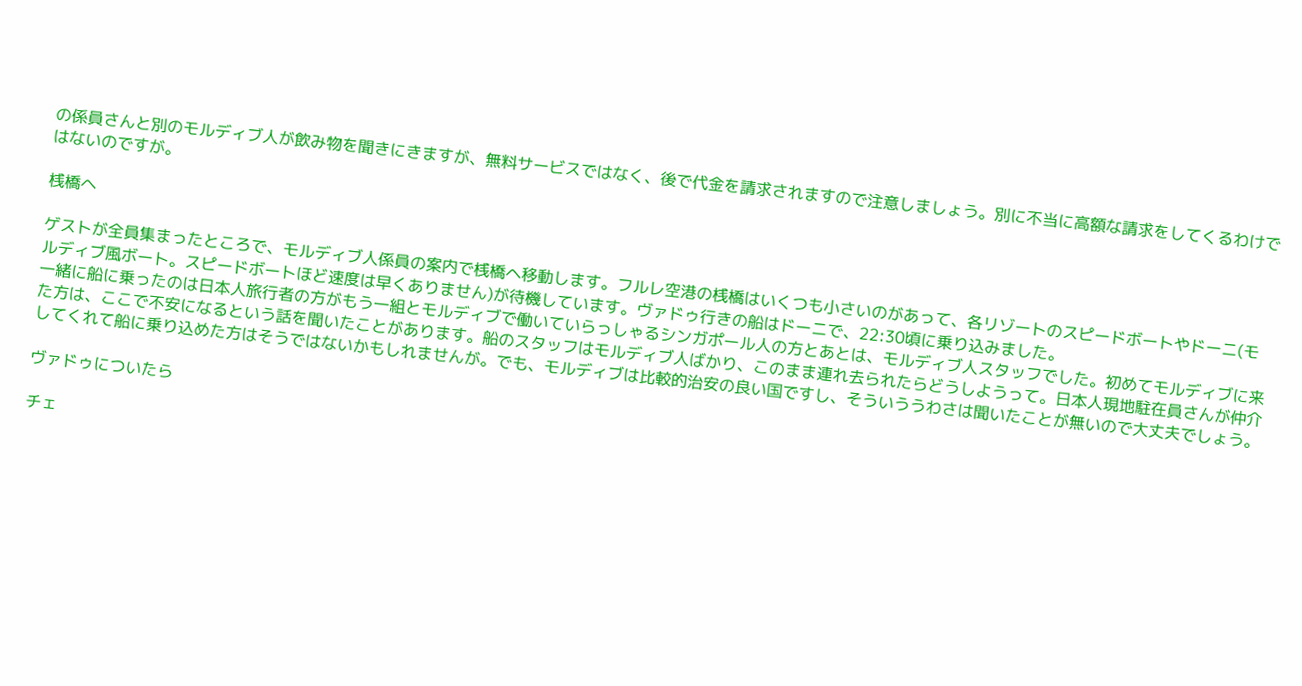の係員さんと別のモルディブ人が飲み物を聞きにきますが、無料サービスではなく、後で代金を請求されますので注意しましょう。別に不当に高額な請求をしてくるわけではないのですが。

桟橋へ

ゲストが全員集まったところで、モルディブ人係員の案内で桟橋へ移動します。フルレ空港の桟橋はいくつも小さいのがあって、各リゾートのスピードボートやドーニ(モルディブ風ボート。スピードボートほど速度は早くありません)が待機しています。ヴァドゥ行きの船はドーニで、22:30頃に乗り込みました。
一緒に船に乗ったのは日本人旅行者の方がもう一組とモルディブで働いていらっしゃるシンガポール人の方とあとは、モルディブ人スタッフでした。初めてモルディブに来た方は、ここで不安になるという話を聞いたことがあります。船のスタッフはモルディブ人ばかり、このまま連れ去られたらどうしようって。日本人現地駐在員さんが仲介してくれて船に乗り込めた方はそうではないかもしれませんが。でも、モルディブは比較的治安の良い国ですし、そういううわさは聞いたことが無いので大丈夫でしょう。

ヴァドゥについたら

チェ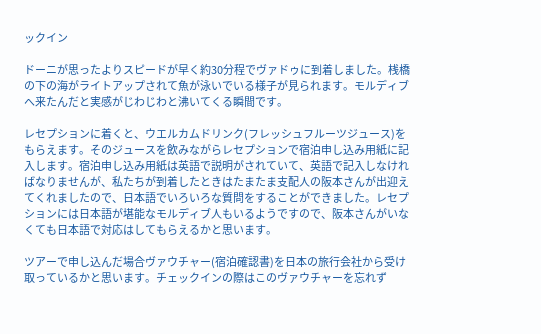ックイン

ドーニが思ったよりスピードが早く約30分程でヴァドゥに到着しました。桟橋の下の海がライトアップされて魚が泳いでいる様子が見られます。モルディブへ来たんだと実感がじわじわと沸いてくる瞬間です。

レセプションに着くと、ウエルカムドリンク(フレッシュフルーツジュース)をもらえます。そのジュースを飲みながらレセプションで宿泊申し込み用紙に記入します。宿泊申し込み用紙は英語で説明がされていて、英語で記入しなければなりませんが、私たちが到着したときはたまたま支配人の阪本さんが出迎えてくれましたので、日本語でいろいろな質問をすることができました。レセプションには日本語が堪能なモルディブ人もいるようですので、阪本さんがいなくても日本語で対応はしてもらえるかと思います。

ツアーで申し込んだ場合ヴァウチャー(宿泊確認書)を日本の旅行会社から受け取っているかと思います。チェックインの際はこのヴァウチャーを忘れず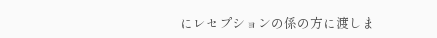にレセプションの係の方に渡しま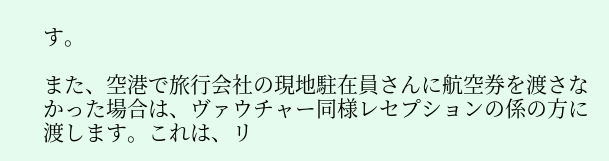す。

また、空港で旅行会社の現地駐在員さんに航空券を渡さなかった場合は、ヴァウチャー同様レセプションの係の方に渡します。これは、リ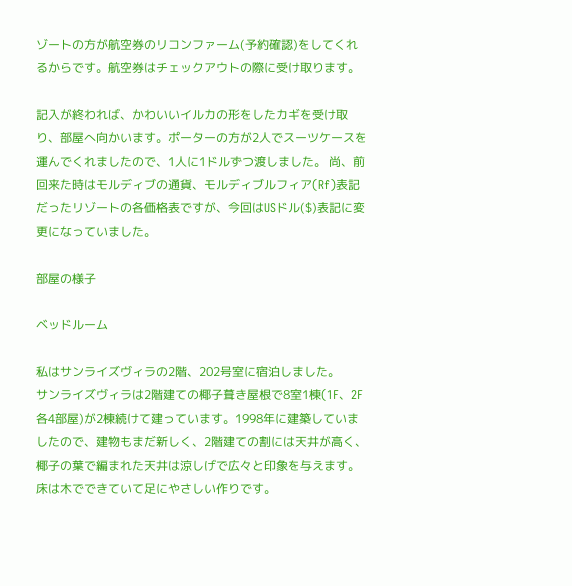ゾートの方が航空券のリコンファーム(予約確認)をしてくれるからです。航空券はチェックアウトの際に受け取ります。

記入が終われば、かわいいイルカの形をしたカギを受け取り、部屋へ向かいます。ポーターの方が2人でスーツケースを運んでくれましたので、1人に1ドルずつ渡しました。 尚、前回来た時はモルディブの通貨、モルディブルフィア(Rf)表記だったリゾートの各価格表ですが、今回はUSドル($)表記に変更になっていました。

部屋の様子

ベッドルーム

私はサンライズヴィラの2階、202号室に宿泊しました。
サンライズヴィラは2階建ての椰子葺き屋根で8室1棟(1F、2F各4部屋)が2棟続けて建っています。1998年に建築していましたので、建物もまだ新しく、2階建ての割には天井が高く、椰子の葉で編まれた天井は涼しげで広々と印象を与えます。床は木でできていて足にやさしい作りです。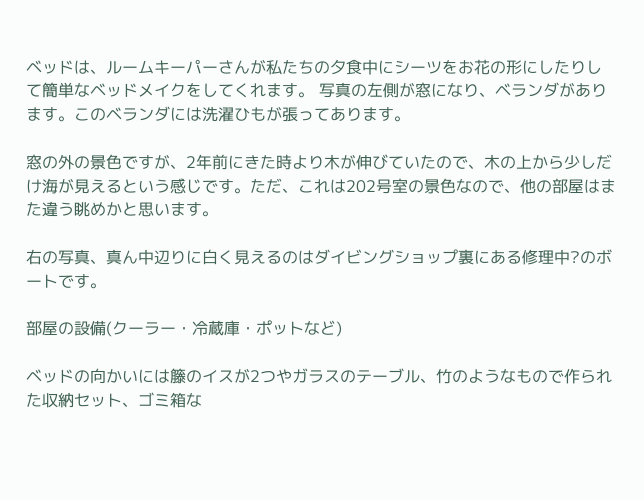ベッドは、ルームキーパーさんが私たちの夕食中にシーツをお花の形にしたりして簡単なベッドメイクをしてくれます。 写真の左側が窓になり、ベランダがあります。このベランダには洗濯ひもが張ってあります。

窓の外の景色ですが、2年前にきた時より木が伸びていたので、木の上から少しだけ海が見えるという感じです。ただ、これは202号室の景色なので、他の部屋はまた違う眺めかと思います。

右の写真、真ん中辺りに白く見えるのはダイビングショップ裏にある修理中?のボートです。

部屋の設備(クーラー・冷蔵庫・ポットなど)

ベッドの向かいには籐のイスが2つやガラスのテーブル、竹のようなもので作られた収納セット、ゴミ箱な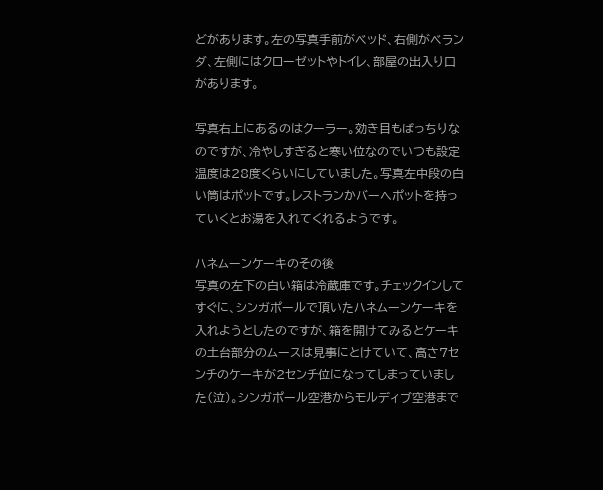どがあります。左の写真手前がベッド、右側がベランダ、左側にはクローゼットやトイレ、部屋の出入り口があります。

写真右上にあるのはクーラー。効き目もばっちりなのですが、冷やしすぎると寒い位なのでいつも設定温度は28度くらいにしていました。写真左中段の白い筒はポットです。レストランかバーへポットを持っていくとお湯を入れてくれるようです。

ハネムーンケーキのその後
写真の左下の白い箱は冷蔵庫です。チェックインしてすぐに、シンガポールで頂いたハネムーンケーキを入れようとしたのですが、箱を開けてみるとケーキの土台部分のムースは見事にとけていて、高さ7センチのケーキが2センチ位になってしまっていました(泣)。シンガポール空港からモルディブ空港まで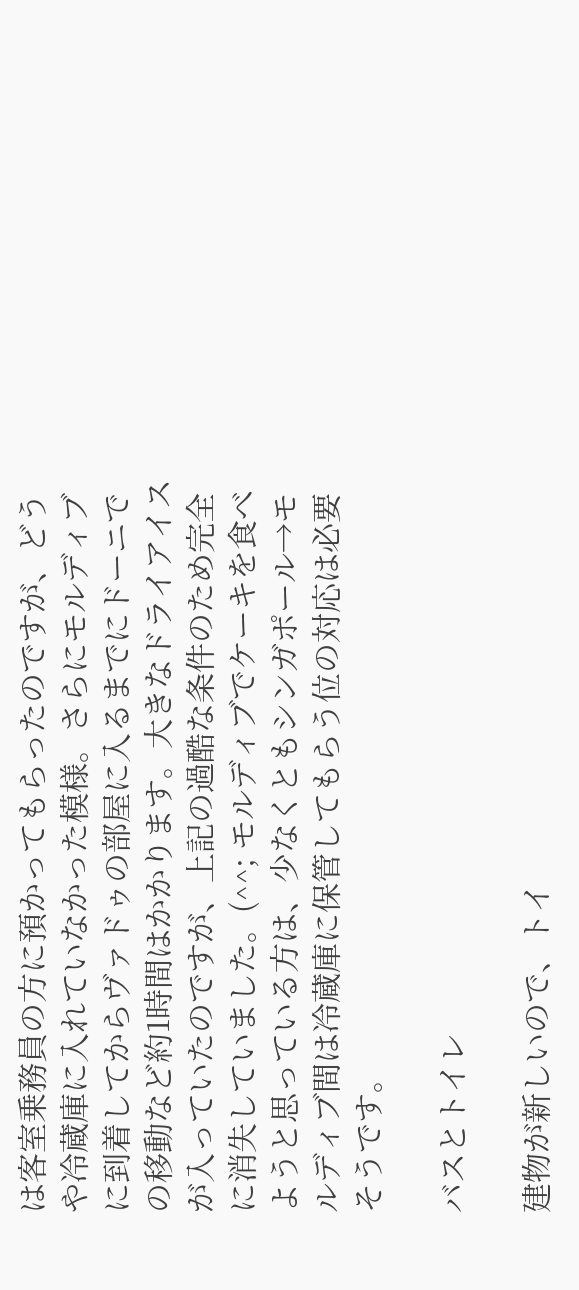は客室乗務員の方に預かってもらったのですが、どうや冷蔵庫に入れていなかった模様。さらにモルディブに到着してからヴァドゥの部屋に入るまでにドーニでの移動など約1時間はかかります。大きなドライアイスが入っていたのですが、上記の過酷な条件のため完全に消失していました。(^^; モルディブでケーキを食べようと思っている方は、少なくともシンガポール→モルディブ間は冷蔵庫に保管してもらう位の対応は必要そうです。

バスとトイレ

建物が新しいので、トイ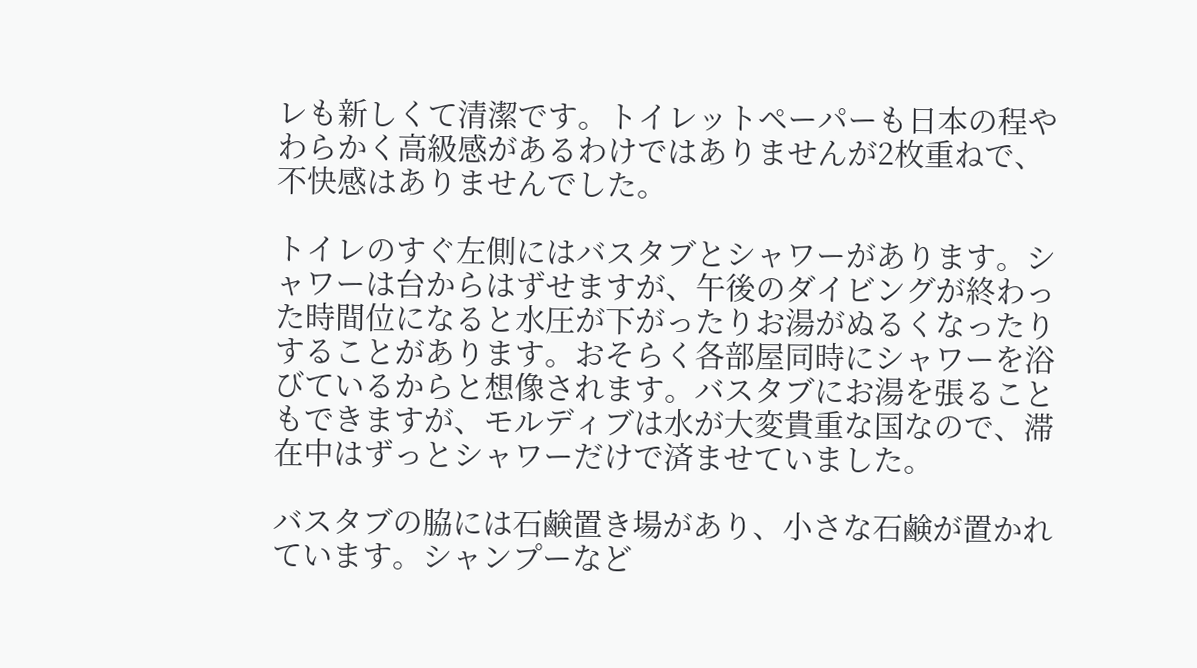レも新しくて清潔です。トイレットペーパーも日本の程やわらかく高級感があるわけではありませんが2枚重ねで、不快感はありませんでした。

トイレのすぐ左側にはバスタブとシャワーがあります。シャワーは台からはずせますが、午後のダイビングが終わった時間位になると水圧が下がったりお湯がぬるくなったりすることがあります。おそらく各部屋同時にシャワーを浴びているからと想像されます。バスタブにお湯を張ることもできますが、モルディブは水が大変貴重な国なので、滞在中はずっとシャワーだけで済ませていました。

バスタブの脇には石鹸置き場があり、小さな石鹸が置かれています。シャンプーなど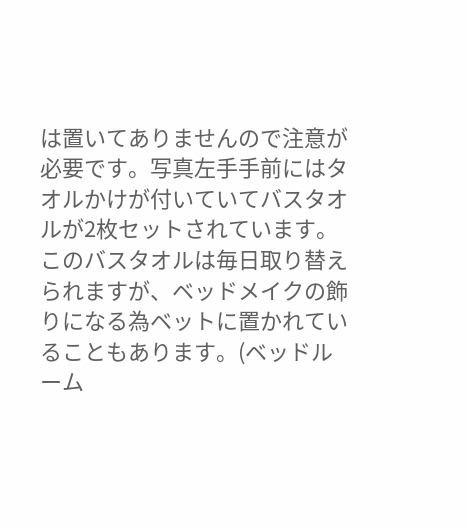は置いてありませんので注意が必要です。写真左手手前にはタオルかけが付いていてバスタオルが2枚セットされています。このバスタオルは毎日取り替えられますが、ベッドメイクの飾りになる為ベットに置かれていることもあります。(ベッドルーム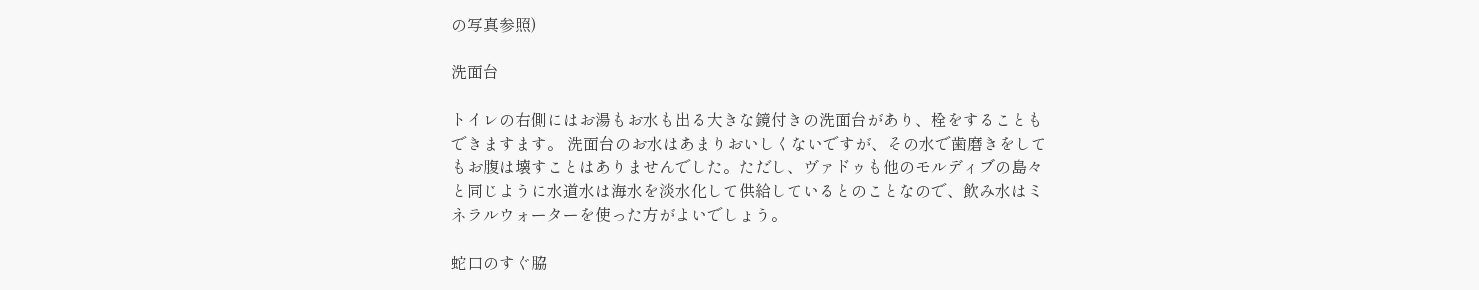の写真参照)

洗面台

トイレの右側にはお湯もお水も出る大きな鏡付きの洗面台があり、栓をすることもできますます。 洗面台のお水はあまりおいしくないですが、その水で歯磨きをしてもお腹は壊すことはありませんでした。ただし、ヴァドゥも他のモルディブの島々と同じように水道水は海水を淡水化して供給しているとのことなので、飲み水はミネラルウォーターを使った方がよいでしょう。

蛇口のすぐ脇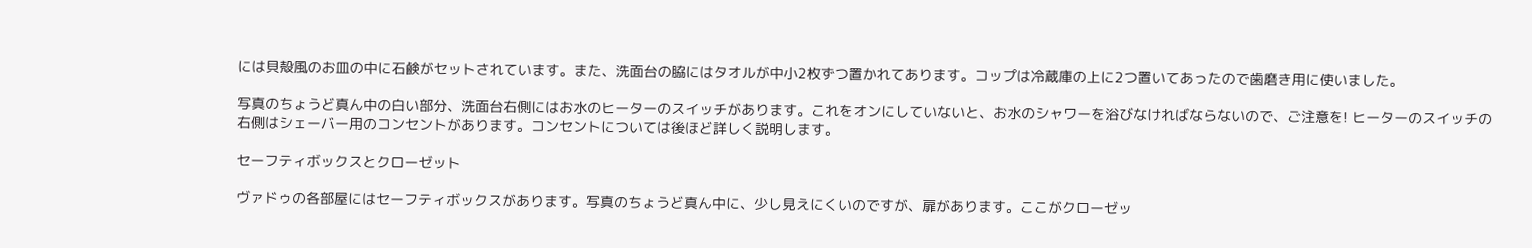には貝殻風のお皿の中に石鹸がセットされています。また、洗面台の脇にはタオルが中小2枚ずつ置かれてあります。コップは冷蔵庫の上に2つ置いてあったので歯磨き用に使いました。

写真のちょうど真ん中の白い部分、洗面台右側にはお水のヒーターのスイッチがあります。これをオンにしていないと、お水のシャワーを浴びなければならないので、ご注意を! ヒーターのスイッチの右側はシェーバー用のコンセントがあります。コンセントについては後ほど詳しく説明します。

セーフティボックスとクローゼット

ヴァドゥの各部屋にはセーフティボックスがあります。写真のちょうど真ん中に、少し見えにくいのですが、扉があります。ここがクローゼッ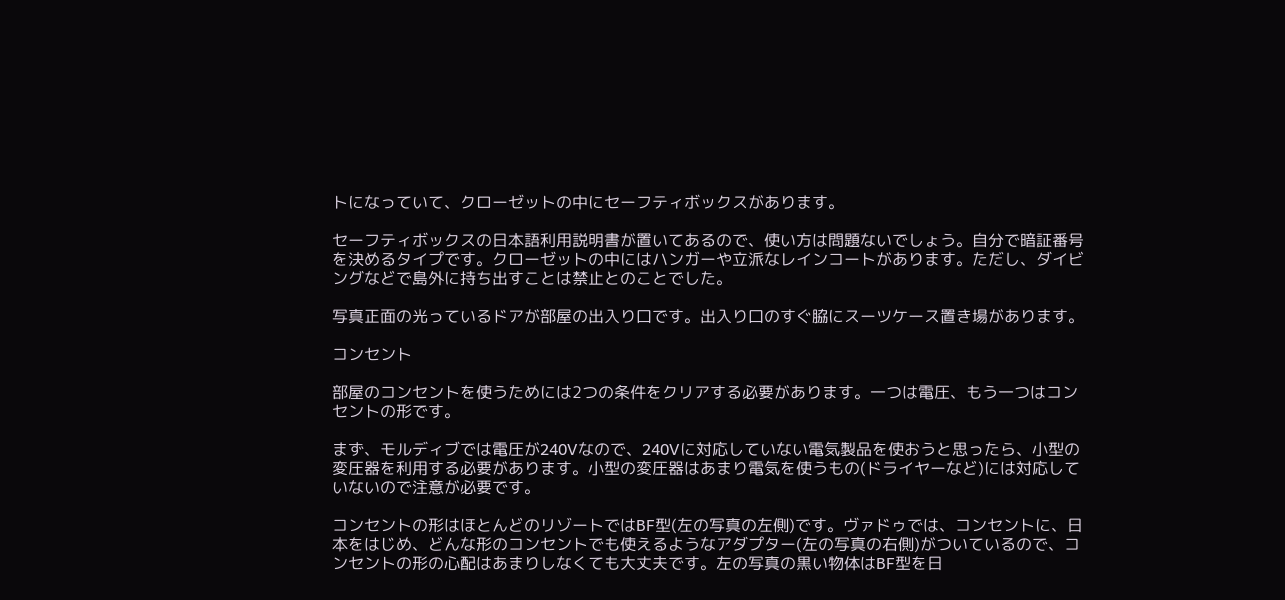トになっていて、クローゼットの中にセーフティボックスがあります。

セーフティボックスの日本語利用説明書が置いてあるので、使い方は問題ないでしょう。自分で暗証番号を決めるタイプです。クローゼットの中にはハンガーや立派なレインコートがあります。ただし、ダイビングなどで島外に持ち出すことは禁止とのことでした。

写真正面の光っているドアが部屋の出入り口です。出入り口のすぐ脇にスーツケース置き場があります。

コンセント

部屋のコンセントを使うためには2つの条件をクリアする必要があります。一つは電圧、もう一つはコンセントの形です。

まず、モルディブでは電圧が240Vなので、240Vに対応していない電気製品を使おうと思ったら、小型の変圧器を利用する必要があります。小型の変圧器はあまり電気を使うもの(ドライヤーなど)には対応していないので注意が必要です。

コンセントの形はほとんどのリゾートではBF型(左の写真の左側)です。ヴァドゥでは、コンセントに、日本をはじめ、どんな形のコンセントでも使えるようなアダプター(左の写真の右側)がついているので、コンセントの形の心配はあまりしなくても大丈夫です。左の写真の黒い物体はBF型を日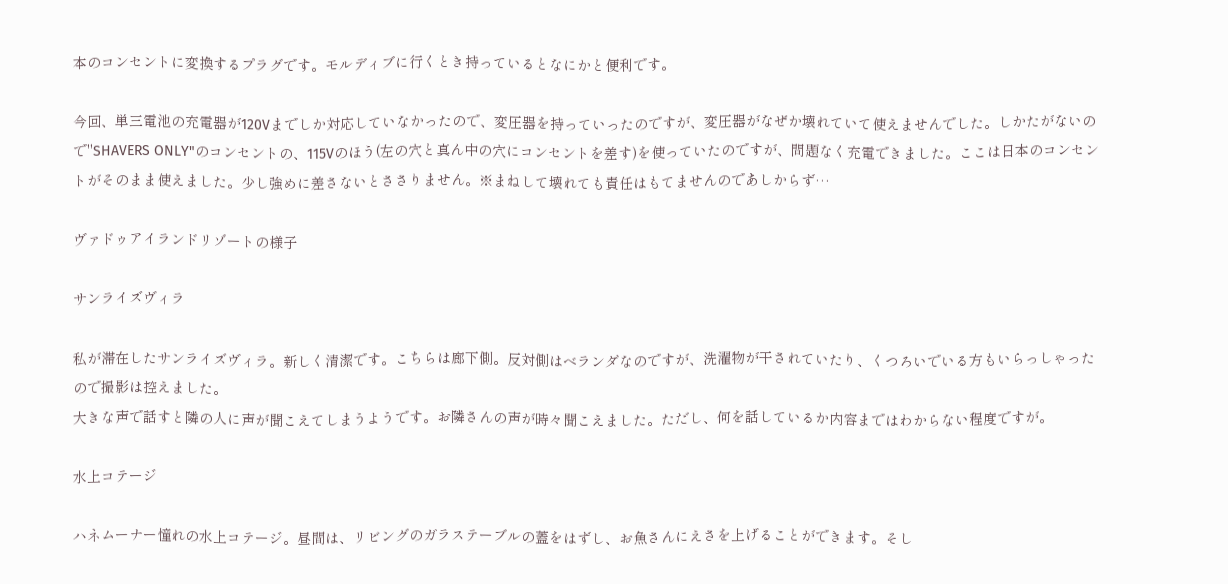本のコンセントに変換するプラグです。モルディブに行くとき持っているとなにかと便利です。

今回、単三電池の充電器が120Vまでしか対応していなかったので、変圧器を持っていったのですが、変圧器がなぜか壊れていて使えませんでした。しかたがないので"SHAVERS ONLY"のコンセントの、115Vのほう(左の穴と真ん中の穴にコンセントを差す)を使っていたのですが、問題なく充電できました。ここは日本のコンセントがそのまま使えました。少し強めに差さないとささりません。※まねして壊れても責任はもてませんのであしからず…

ヴァドゥアイランドリゾートの様子

サンライズヴィラ

私が滞在したサンライズヴィラ。新しく清潔です。こちらは廊下側。反対側はベランダなのですが、洗濯物が干されていたり、くつろいでいる方もいらっしゃったので撮影は控えました。
大きな声で話すと隣の人に声が聞こえてしまうようです。お隣さんの声が時々聞こえました。ただし、何を話しているか内容まではわからない程度ですが。

水上コテージ

ハネムーナー憧れの水上コテージ。昼間は、リビングのガラステーブルの蓋をはずし、お魚さんにえさを上げることができます。そし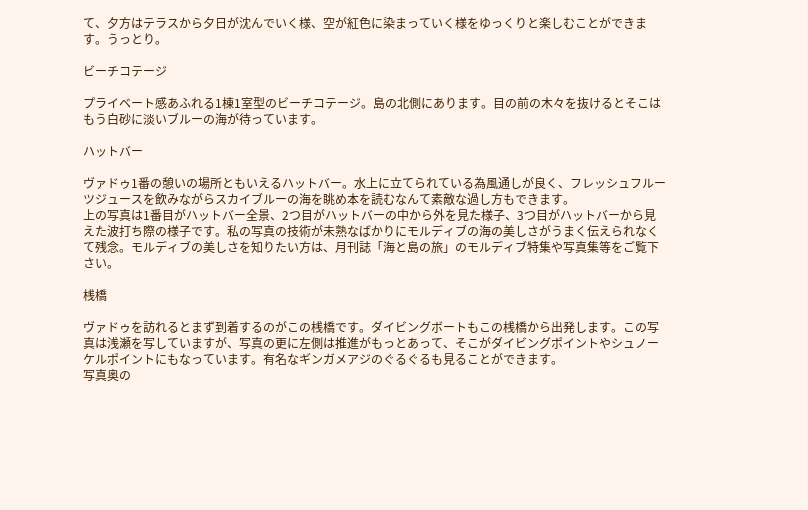て、夕方はテラスから夕日が沈んでいく様、空が紅色に染まっていく様をゆっくりと楽しむことができます。うっとり。

ビーチコテージ

プライベート感あふれる1棟1室型のビーチコテージ。島の北側にあります。目の前の木々を抜けるとそこはもう白砂に淡いブルーの海が待っています。

ハットバー

ヴァドゥ1番の憩いの場所ともいえるハットバー。水上に立てられている為風通しが良く、フレッシュフルーツジュースを飲みながらスカイブルーの海を眺め本を読むなんて素敵な過し方もできます。
上の写真は1番目がハットバー全景、2つ目がハットバーの中から外を見た様子、3つ目がハットバーから見えた波打ち際の様子です。私の写真の技術が未熟なばかりにモルディブの海の美しさがうまく伝えられなくて残念。モルディブの美しさを知りたい方は、月刊誌「海と島の旅」のモルディブ特集や写真集等をご覧下さい。

桟橋

ヴァドゥを訪れるとまず到着するのがこの桟橋です。ダイビングボートもこの桟橋から出発します。この写真は浅瀬を写していますが、写真の更に左側は推進がもっとあって、そこがダイビングポイントやシュノーケルポイントにもなっています。有名なギンガメアジのぐるぐるも見ることができます。
写真奥の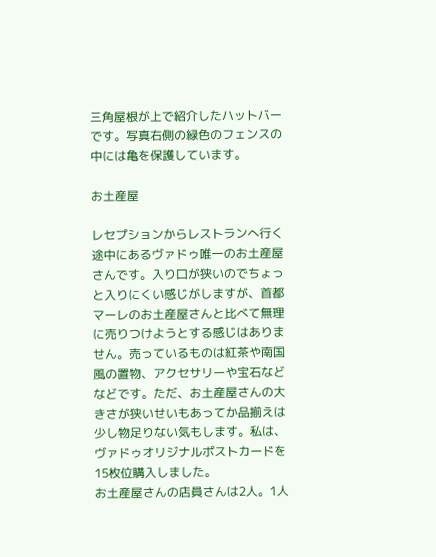三角屋根が上で紹介したハットバーです。写真右側の緑色のフェンスの中には亀を保護しています。

お土産屋

レセプションからレストランへ行く途中にあるヴァドゥ唯一のお土産屋さんです。入り口が狭いのでちょっと入りにくい感じがしますが、首都マーレのお土産屋さんと比べて無理に売りつけようとする感じはありません。売っているものは紅茶や南国風の置物、アクセサリーや宝石などなどです。ただ、お土産屋さんの大きさが狭いせいもあってか品揃えは少し物足りない気もします。私は、ヴァドゥオリジナルポストカードを15枚位購入しました。
お土産屋さんの店員さんは2人。1人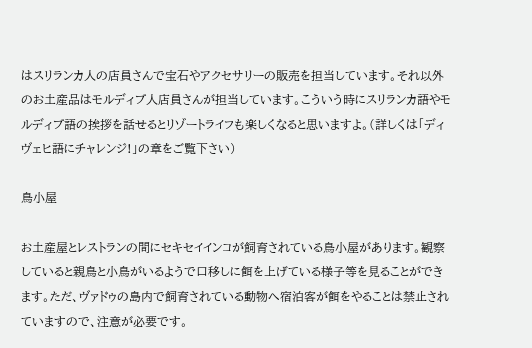はスリランカ人の店員さんで宝石やアクセサリーの販売を担当しています。それ以外のお土産品はモルディブ人店員さんが担当しています。こういう時にスリランカ語やモルディブ語の挨拶を話せるとリゾートライフも楽しくなると思いますよ。(詳しくは「ディヴェヒ語にチャレンジ!」の章をご覧下さい)

鳥小屋

お土産屋とレストランの間にセキセイインコが飼育されている鳥小屋があります。観察していると親鳥と小鳥がいるようで口移しに餌を上げている様子等を見ることができます。ただ、ヴァドゥの島内で飼育されている動物へ宿泊客が餌をやることは禁止されていますので、注意が必要です。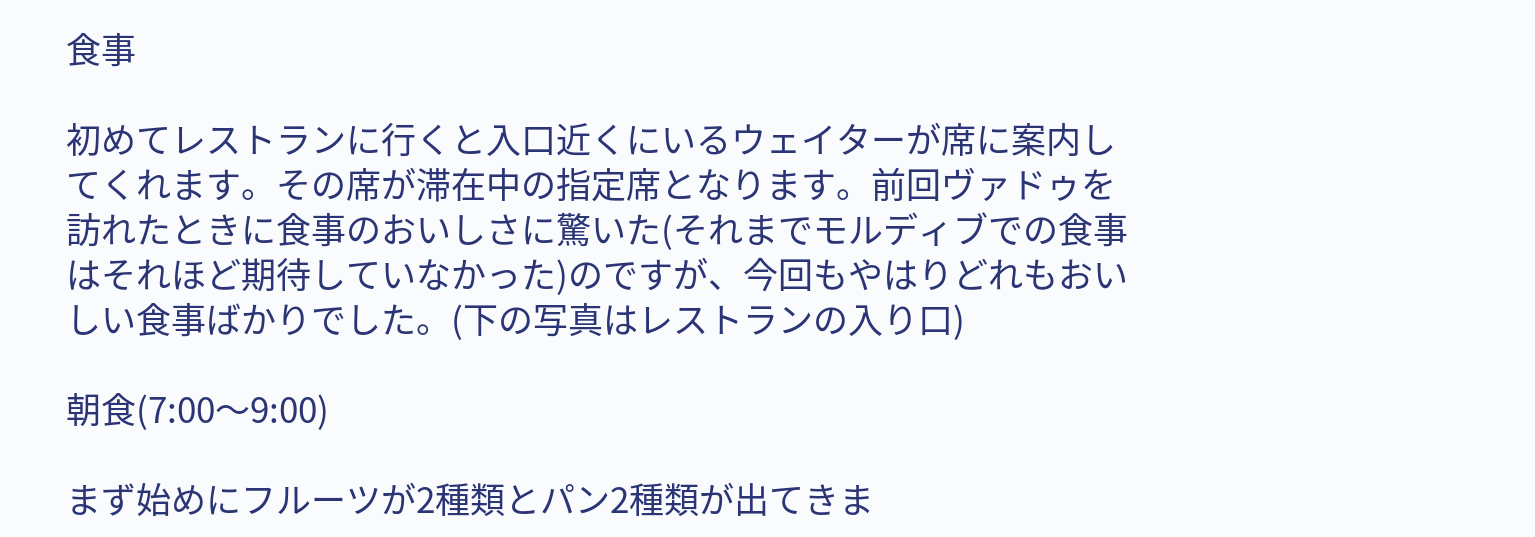食事

初めてレストランに行くと入口近くにいるウェイターが席に案内してくれます。その席が滞在中の指定席となります。前回ヴァドゥを訪れたときに食事のおいしさに驚いた(それまでモルディブでの食事はそれほど期待していなかった)のですが、今回もやはりどれもおいしい食事ばかりでした。(下の写真はレストランの入り口)

朝食(7:00〜9:00)

まず始めにフルーツが2種類とパン2種類が出てきま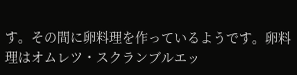す。その間に卵料理を作っているようです。卵料理はオムレツ・スクランブルエッ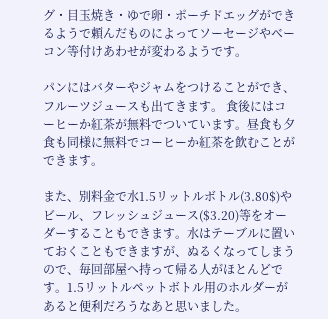グ・目玉焼き・ゆで卵・ポーチドエッグができるようで頼んだものによってソーセージやベーコン等付けあわせが変わるようです。

パンにはバターやジャムをつけることができ、フルーツジュースも出てきます。 食後にはコーヒーか紅茶が無料でついています。昼食も夕食も同様に無料でコーヒーか紅茶を飲むことができます。

また、別料金で水1.5リットルボトル(3.80$)やビール、フレッシュジュース($3.20)等をオーダーすることもできます。水はテーブルに置いておくこともできますが、ぬるくなってしまうので、毎回部屋へ持って帰る人がほとんどです。1.5リットルペットボトル用のホルダーがあると便利だろうなあと思いました。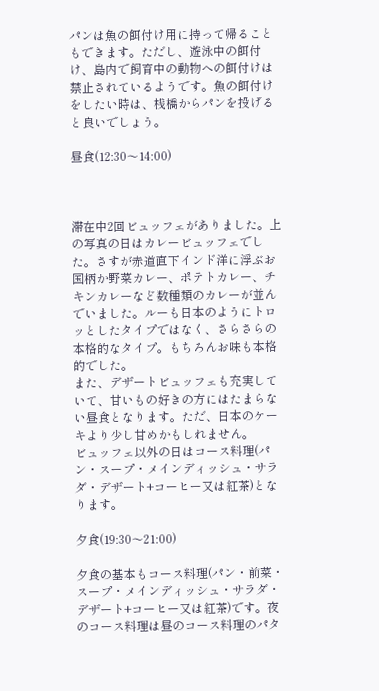パンは魚の餌付け用に持って帰ることもできます。ただし、遊泳中の餌付け、島内で飼育中の動物への餌付けは禁止されているようです。魚の餌付けをしたい時は、桟橋からパンを投げると良いでしょう。

昼食(12:30〜14:00)



滞在中2回ビュッフェがありました。上の写真の日はカレービュッフェでした。さすが赤道直下インド洋に浮ぶお国柄か野菜カレー、ポテトカレー、チキンカレーなど数種類のカレーが並んでいました。ルーも日本のようにトロッとしたタイプではなく、さらさらの本格的なタイプ。もちろんお味も本格的でした。
また、デザートビュッフェも充実していて、甘いもの好きの方にはたまらない昼食となります。ただ、日本のケーキより少し甘めかもしれません。
ビュッフェ以外の日はコース料理(パン・スープ・メインディッシュ・サラダ・デザート+コーヒー又は紅茶)となります。

夕食(19:30〜21:00)

夕食の基本もコース料理(パン・前菜・スープ・メインディッシュ・サラダ・デザート+コーヒー又は紅茶)です。夜のコース料理は昼のコース料理のパタ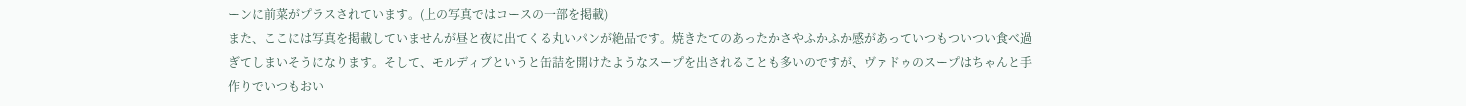ーンに前菜がプラスされています。(上の写真ではコースの一部を掲載)
また、ここには写真を掲載していませんが昼と夜に出てくる丸いパンが絶品です。焼きたてのあったかさやふかふか感があっていつもついつい食べ過ぎてしまいそうになります。そして、モルディブというと缶詰を開けたようなスープを出されることも多いのですが、ヴァドゥのスープはちゃんと手作りでいつもおい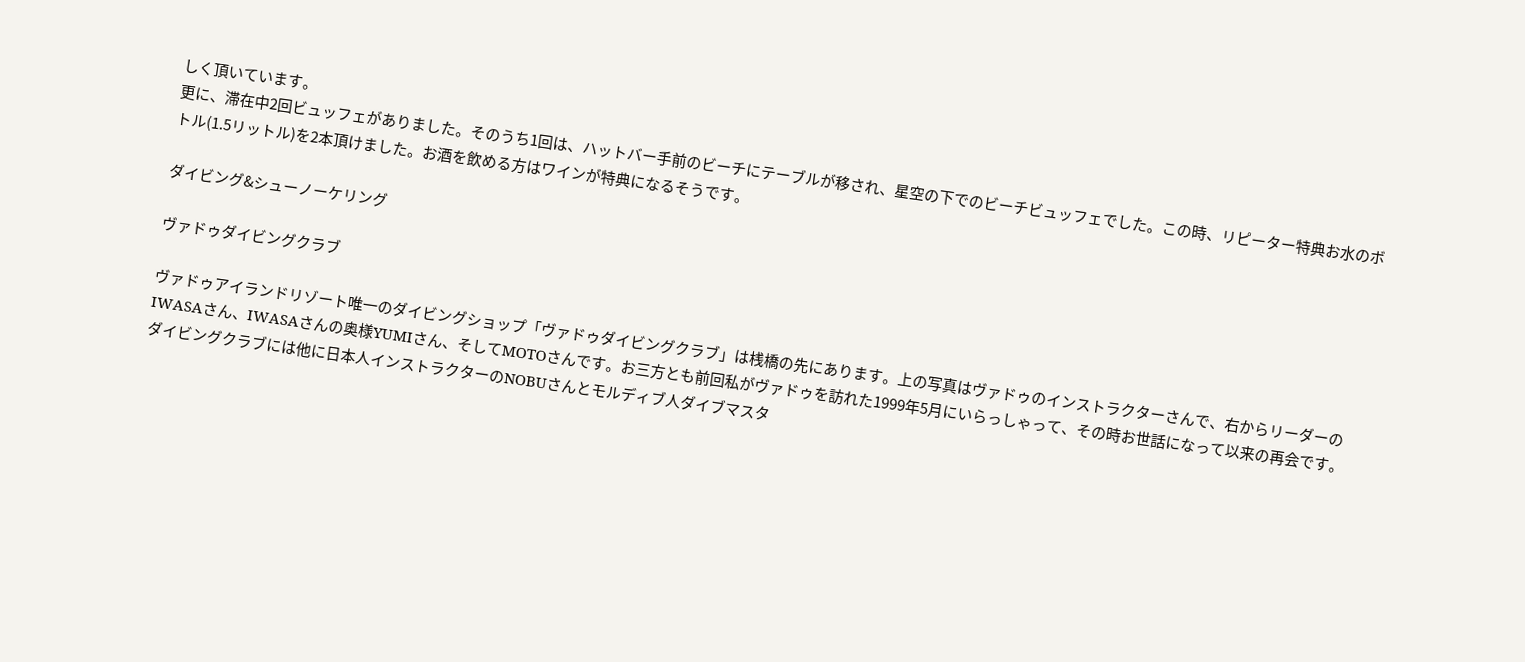しく頂いています。
更に、滞在中2回ビュッフェがありました。そのうち1回は、ハットバー手前のビーチにテーブルが移され、星空の下でのビーチビュッフェでした。この時、リピーター特典お水のボトル(1.5リットル)を2本頂けました。お酒を飲める方はワインが特典になるそうです。

ダイビング&シューノーケリング

ヴァドゥダイビングクラブ

ヴァドゥアイランドリゾート唯一のダイビングショップ「ヴァドゥダイビングクラブ」は桟橋の先にあります。上の写真はヴァドゥのインストラクターさんで、右からリーダーのIWASAさん、IWASAさんの奥様YUMIさん、そしてMOTOさんです。お三方とも前回私がヴァドゥを訪れた1999年5月にいらっしゃって、その時お世話になって以来の再会です。
ダイビングクラブには他に日本人インストラクターのNOBUさんとモルディブ人ダイブマスタ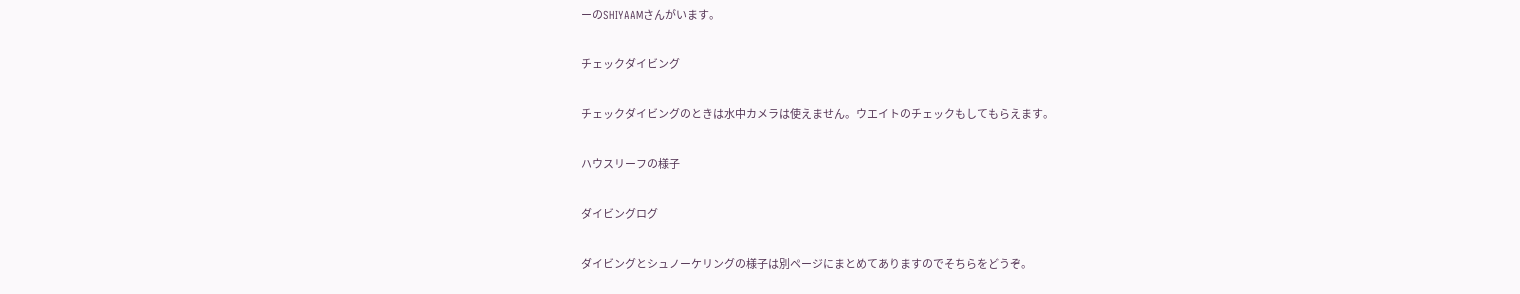ーのSHIYAAMさんがいます。

チェックダイビング

チェックダイビングのときは水中カメラは使えません。ウエイトのチェックもしてもらえます。

ハウスリーフの様子

ダイビングログ

ダイビングとシュノーケリングの様子は別ページにまとめてありますのでそちらをどうぞ。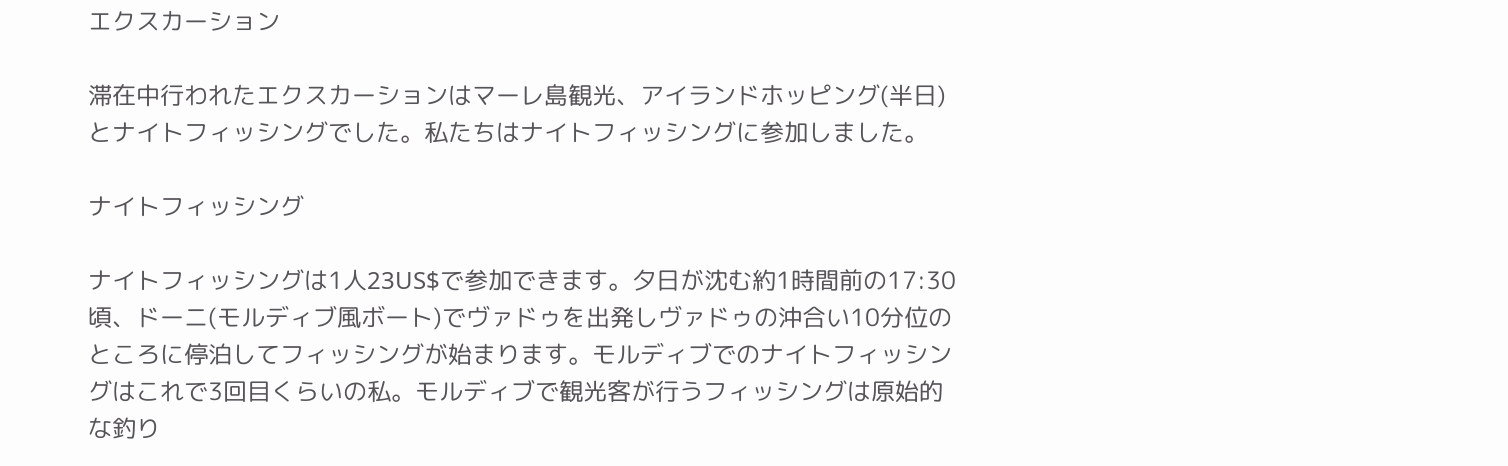エクスカーション

滞在中行われたエクスカーションはマーレ島観光、アイランドホッピング(半日)とナイトフィッシングでした。私たちはナイトフィッシングに参加しました。

ナイトフィッシング

ナイトフィッシングは1人23US$で参加できます。夕日が沈む約1時間前の17:30頃、ドーニ(モルディブ風ボート)でヴァドゥを出発しヴァドゥの沖合い10分位のところに停泊してフィッシングが始まります。モルディブでのナイトフィッシングはこれで3回目くらいの私。モルディブで観光客が行うフィッシングは原始的な釣り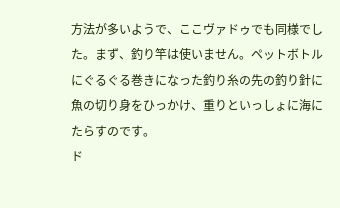方法が多いようで、ここヴァドゥでも同様でした。まず、釣り竿は使いません。ペットボトルにぐるぐる巻きになった釣り糸の先の釣り針に魚の切り身をひっかけ、重りといっしょに海にたらすのです。
ド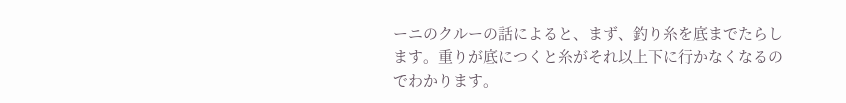ーニのクルーの話によると、まず、釣り糸を底までたらします。重りが底につくと糸がそれ以上下に行かなくなるのでわかります。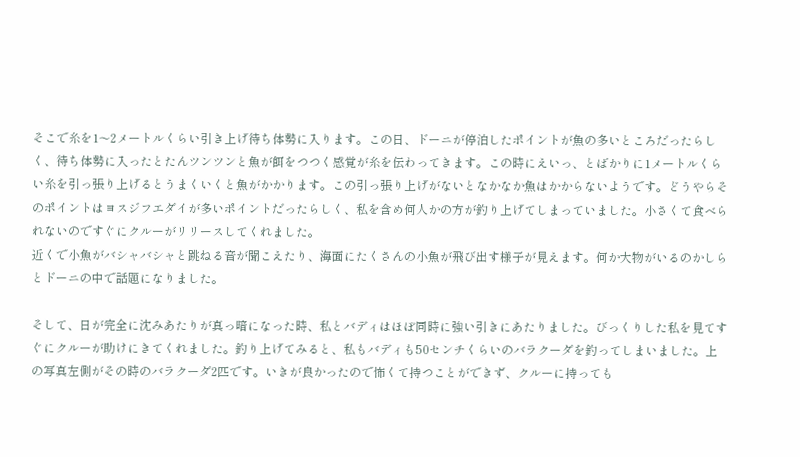そこで糸を1〜2メートルくらい引き上げ待ち体勢に入ります。この日、ドーニが停泊したポイントが魚の多いところだったらしく、待ち体勢に入ったとたんツンツンと魚が餌をつつく感覚が糸を伝わってきます。この時にえいっ、とばかりに1メートルくらい糸を引っ張り上げるとうまくいくと魚がかかります。この引っ張り上げがないとなかなか魚はかからないようです。どうやらそのポイントはヨスジフエダイが多いポイントだったらしく、私を含め何人かの方が釣り上げてしまっていました。小さくて食べられないのですぐにクルーがリリースしてくれました。
近くで小魚がバシャバシャと跳ねる音が聞こえたり、海面にたくさんの小魚が飛び出す様子が見えます。何か大物がいるのかしらとドーニの中で話題になりました。

そして、日が完全に沈みあたりが真っ暗になった時、私とバディはほぼ同時に強い引きにあたりました。びっくりした私を見てすぐにクルーが助けにきてくれました。釣り上げてみると、私もバディも50センチくらいのバラクーダを釣ってしまいました。上の写真左側がその時のバラクーダ2匹です。いきが良かったので怖くて持つことができず、クルーに持っても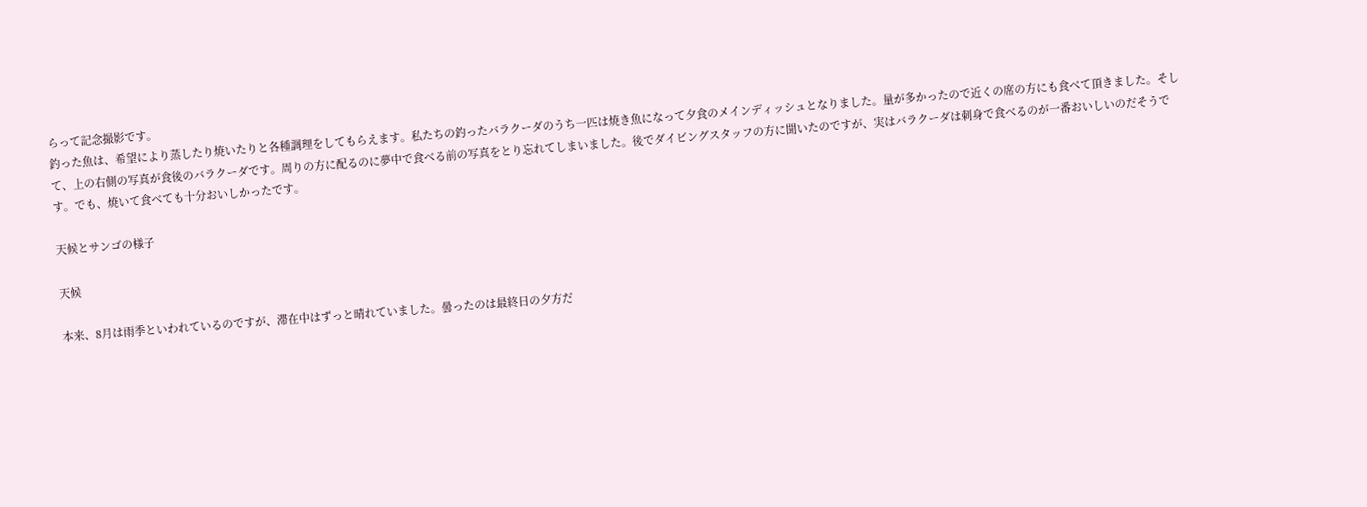らって記念撮影です。
釣った魚は、希望により蒸したり焼いたりと各種調理をしてもらえます。私たちの釣ったバラクーダのうち一匹は焼き魚になって夕食のメインディッシュとなりました。量が多かったので近くの席の方にも食べて頂きました。そして、上の右側の写真が食後のバラクーダです。周りの方に配るのに夢中で食べる前の写真をとり忘れてしまいました。後でダイビングスタッフの方に聞いたのですが、実はバラクーダは刺身で食べるのが一番おいしいのだそうです。でも、焼いて食べても十分おいしかったです。

天候とサンゴの様子

天候

本来、8月は雨季といわれているのですが、滞在中はずっと晴れていました。曇ったのは最終日の夕方だ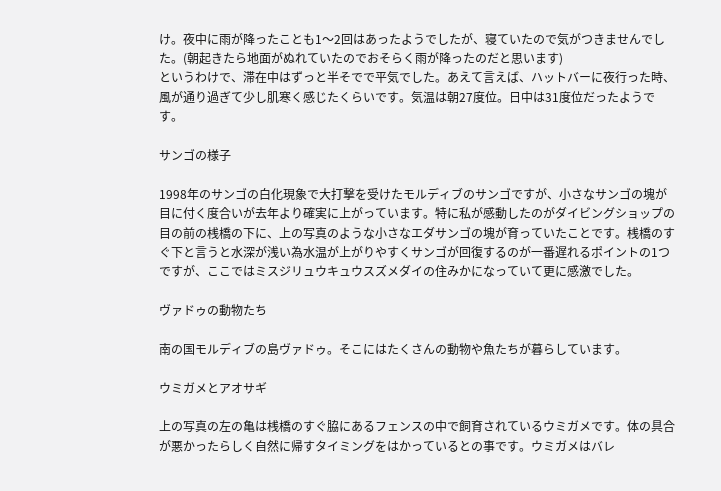け。夜中に雨が降ったことも1〜2回はあったようでしたが、寝ていたので気がつきませんでした。(朝起きたら地面がぬれていたのでおそらく雨が降ったのだと思います)
というわけで、滞在中はずっと半そでで平気でした。あえて言えば、ハットバーに夜行った時、風が通り過ぎて少し肌寒く感じたくらいです。気温は朝27度位。日中は31度位だったようです。

サンゴの様子

1998年のサンゴの白化現象で大打撃を受けたモルディブのサンゴですが、小さなサンゴの塊が目に付く度合いが去年より確実に上がっています。特に私が感動したのがダイビングショップの目の前の桟橋の下に、上の写真のような小さなエダサンゴの塊が育っていたことです。桟橋のすぐ下と言うと水深が浅い為水温が上がりやすくサンゴが回復するのが一番遅れるポイントの1つですが、ここではミスジリュウキュウスズメダイの住みかになっていて更に感激でした。

ヴァドゥの動物たち

南の国モルディブの島ヴァドゥ。そこにはたくさんの動物や魚たちが暮らしています。

ウミガメとアオサギ

上の写真の左の亀は桟橋のすぐ脇にあるフェンスの中で飼育されているウミガメです。体の具合が悪かったらしく自然に帰すタイミングをはかっているとの事です。ウミガメはバレ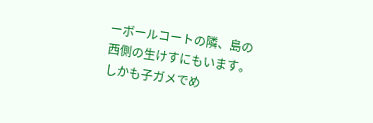ーボールコートの隣、島の西側の生けすにもいます。しかも子ガメでめ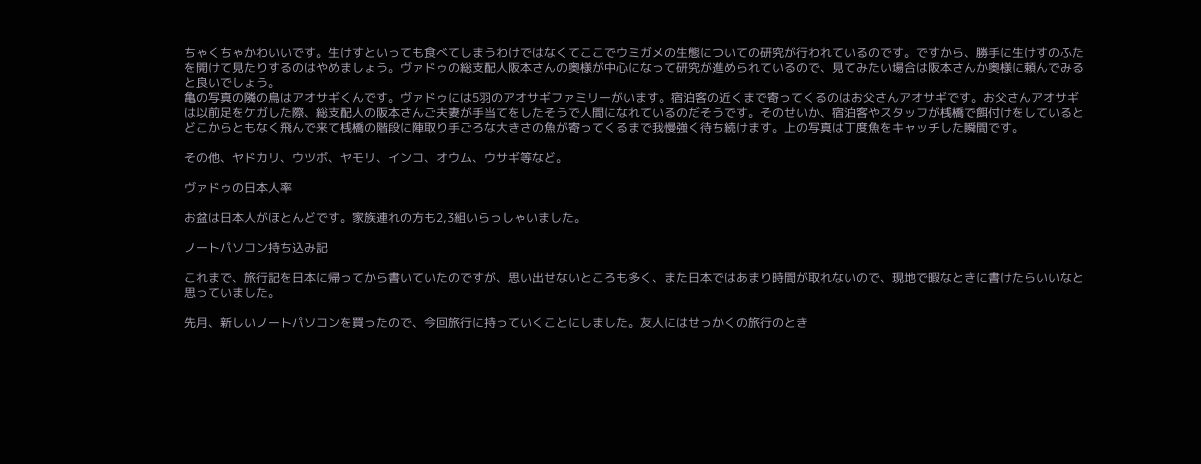ちゃくちゃかわいいです。生けすといっても食べてしまうわけではなくてここでウミガメの生態についての研究が行われているのです。ですから、勝手に生けすのふたを開けて見たりするのはやめましょう。ヴァドゥの総支配人阪本さんの奥様が中心になって研究が進められているので、見てみたい場合は阪本さんか奥様に頼んでみると良いでしょう。
亀の写真の隣の鳥はアオサギくんです。ヴァドゥには5羽のアオサギファミリーがいます。宿泊客の近くまで寄ってくるのはお父さんアオサギです。お父さんアオサギは以前足をケガした際、総支配人の阪本さんご夫妻が手当てをしたそうで人間になれているのだそうです。そのせいか、宿泊客やスタッフが桟橋で餌付けをしているとどこからともなく飛んで来て桟橋の階段に陣取り手ごろな大きさの魚が寄ってくるまで我慢強く待ち続けます。上の写真は丁度魚をキャッチした瞬間です。

その他、ヤドカリ、ウツボ、ヤモリ、インコ、オウム、ウサギ等など。

ヴァドゥの日本人率

お盆は日本人がほとんどです。家族連れの方も2,3組いらっしゃいました。

ノートパソコン持ち込み記

これまで、旅行記を日本に帰ってから書いていたのですが、思い出せないところも多く、また日本ではあまり時間が取れないので、現地で暇なときに書けたらいいなと思っていました。

先月、新しいノートパソコンを買ったので、今回旅行に持っていくことにしました。友人にはせっかくの旅行のとき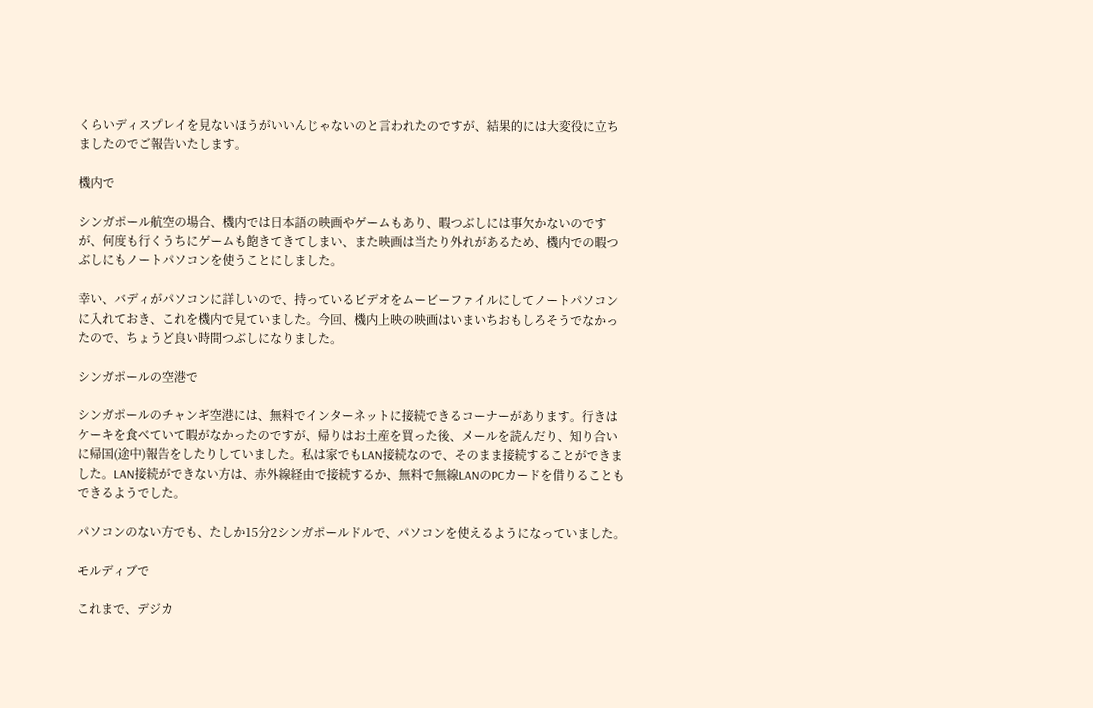くらいディスプレイを見ないほうがいいんじゃないのと言われたのですが、結果的には大変役に立ちましたのでご報告いたします。

機内で

シンガポール航空の場合、機内では日本語の映画やゲームもあり、暇つぶしには事欠かないのですが、何度も行くうちにゲームも飽きてきてしまい、また映画は当たり外れがあるため、機内での暇つぶしにもノートパソコンを使うことにしました。

幸い、バディがパソコンに詳しいので、持っているビデオをムービーファイルにしてノートパソコンに入れておき、これを機内で見ていました。今回、機内上映の映画はいまいちおもしろそうでなかったので、ちょうど良い時間つぶしになりました。

シンガポールの空港で

シンガポールのチャンギ空港には、無料でインターネットに接続できるコーナーがあります。行きはケーキを食べていて暇がなかったのですが、帰りはお土産を買った後、メールを読んだり、知り合いに帰国(途中)報告をしたりしていました。私は家でもLAN接続なので、そのまま接続することができました。LAN接続ができない方は、赤外線経由で接続するか、無料で無線LANのPCカードを借りることもできるようでした。

パソコンのない方でも、たしか15分2シンガポールドルで、パソコンを使えるようになっていました。

モルディブで

これまで、デジカ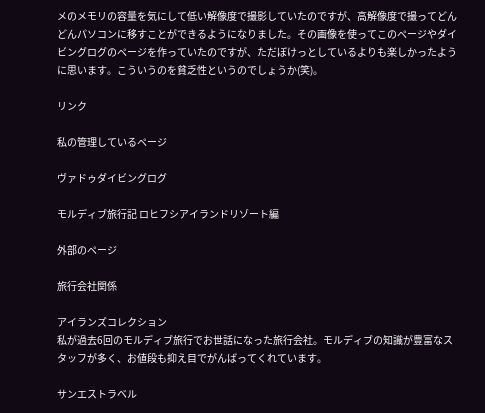メのメモリの容量を気にして低い解像度で撮影していたのですが、高解像度で撮ってどんどんパソコンに移すことができるようになりました。その画像を使ってこのページやダイビングログのページを作っていたのですが、ただぼけっとしているよりも楽しかったように思います。こういうのを貧乏性というのでしょうか(笑)。

リンク

私の管理しているページ

ヴァドゥダイビングログ

モルディブ旅行記 ロヒフシアイランドリゾート編

外部のページ

旅行会社関係

アイランズコレクション
私が過去6回のモルディブ旅行でお世話になった旅行会社。モルディブの知識が豊富なスタッフが多く、お値段も抑え目でがんばってくれています。

サンエストラベル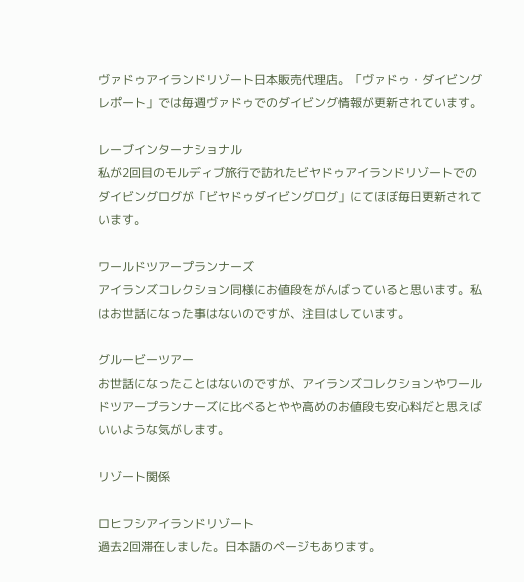ヴァドゥアイランドリゾート日本販売代理店。「ヴァドゥ・ダイビングレポート」では毎週ヴァドゥでのダイビング情報が更新されています。

レーブインターナショナル
私が2回目のモルディブ旅行で訪れたビヤドゥアイランドリゾートでのダイビングログが「ビヤドゥダイビングログ」にてほぼ毎日更新されています。

ワールドツアープランナーズ
アイランズコレクション同様にお値段をがんばっていると思います。私はお世話になった事はないのですが、注目はしています。

グルービーツアー
お世話になったことはないのですが、アイランズコレクションやワールドツアープランナーズに比べるとやや高めのお値段も安心料だと思えばいいような気がします。

リゾート関係

ロヒフシアイランドリゾート
過去2回滞在しました。日本語のページもあります。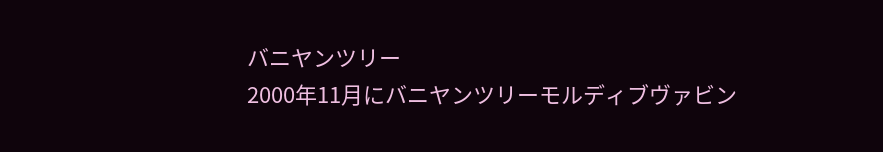バニヤンツリー
2000年11月にバニヤンツリーモルディブヴァビン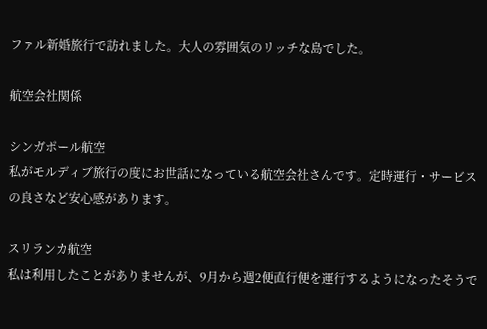ファル新婚旅行で訪れました。大人の雰囲気のリッチな島でした。

航空会社関係

シンガポール航空
私がモルディブ旅行の度にお世話になっている航空会社さんです。定時運行・サービスの良さなど安心感があります。

スリランカ航空
私は利用したことがありませんが、9月から週2便直行便を運行するようになったそうで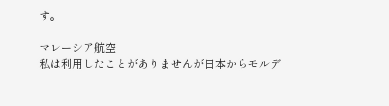す。

マレーシア航空
私は利用したことがありませんが日本からモルデ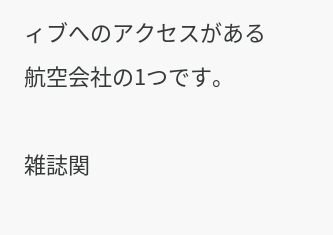ィブへのアクセスがある航空会社の1つです。

雑誌関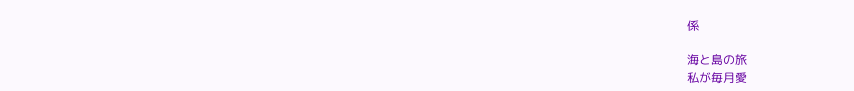係

海と島の旅
私が毎月愛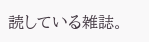読している雑誌。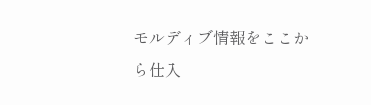モルディブ情報をここから仕入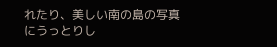れたり、美しい南の島の写真にうっとりし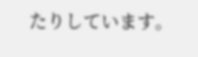たりしています。